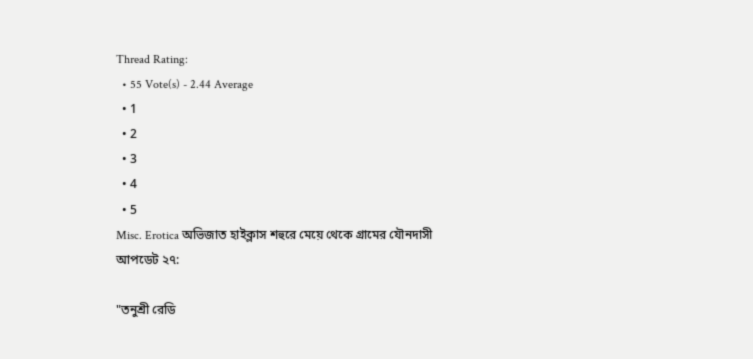Thread Rating:
  • 55 Vote(s) - 2.44 Average
  • 1
  • 2
  • 3
  • 4
  • 5
Misc. Erotica অভিজাত হাইক্লাস শহুরে মেয়ে থেকে গ্রামের যৌনদাসী
আপডেট ২৭:

"তনুশ্রী রেডি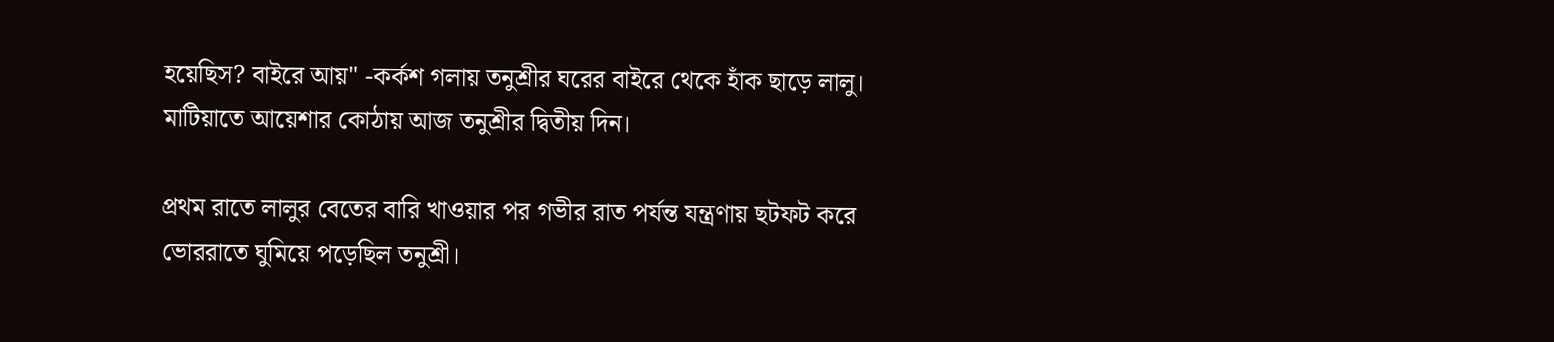হয়েছিস? বাইরে আয়" -কর্কশ গলায় তনুশ্রীর ঘরের বাইরে থেকে হাঁক ছাড়ে লালু।
মাটিয়াতে আয়েশার কোঠায় আজ তনুশ্রীর দ্বিতীয় দিন।

প্রথম রাতে লালুর বেতের বারি খাওয়ার পর গভীর রাত পর্যন্ত যন্ত্রণায় ছটফট করে ভোররাতে ঘুমিয়ে পড়েছিল তনুশ্রী।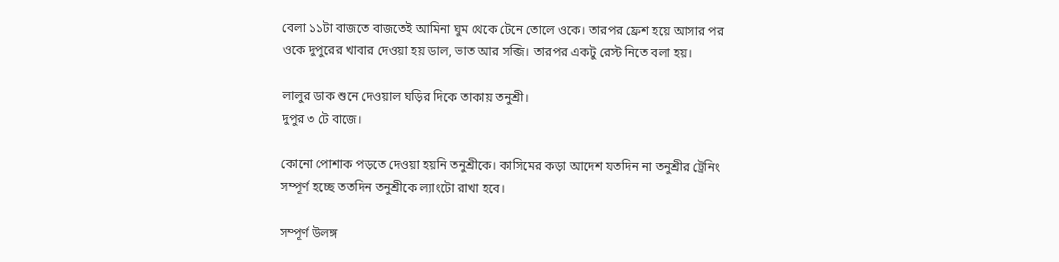বেলা ১১টা বাজতে বাজতেই আমিনা ঘুম থেকে টেনে তোলে ওকে। তারপর ফ্রেশ হয়ে আসার পর ওকে দুপুরের খাবার দেওয়া হয় ডাল, ভাত আর সব্জি। তারপর একটু রেস্ট নিতে বলা হয়।

লালুর ডাক শুনে দেওয়াল ঘড়ির দিকে তাকায় তনুশ্রী।
দুপুর ৩ টে বাজে।

কোনো পোশাক পড়তে দেওয়া হয়নি তনুশ্রীকে। কাসিমের কড়া আদেশ যতদিন না তনুশ্রীর ট্রেনিং সম্পূর্ণ হচ্ছে ততদিন তনুশ্রীকে ল্যাংটো রাখা হবে।

সম্পূর্ণ উলঙ্গ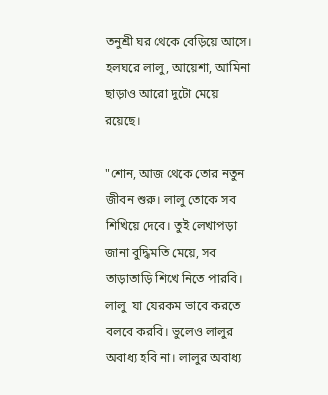তনুশ্রী ঘর থেকে বেড়িয়ে আসে। হলঘরে লালু, আয়েশা, আমিনা ছাড়াও আরো দুটো মেয়ে রয়েছে।

"শোন, আজ থেকে তোর নতুন জীবন শুরু। লালু তোকে সব শিখিয়ে দেবে। তুই লেখাপড়া জানা বুদ্ধিমতি মেয়ে, সব তাড়াতাড়ি শিখে নিতে পারবি। লালু  যা যেরকম ভাবে করতে বলবে করবি। ভুলেও লালুর অবাধ্য হবি না। লালুর অবাধ্য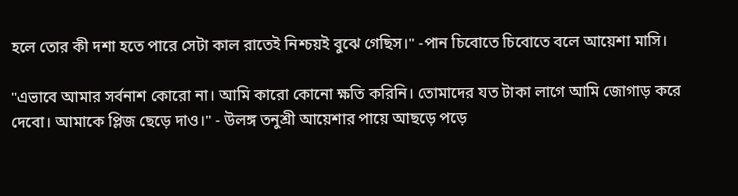হলে তোর কী দশা হতে পারে সেটা কাল রাতেই নিশ্চয়ই বুঝে গেছিস।" -পান চিবোতে চিবোতে বলে আয়েশা মাসি।

"এভাবে আমার সর্বনাশ কোরো না। আমি কারো কোনো ক্ষতি করিনি। তোমাদের যত টাকা লাগে আমি জোগাড় করে দেবো। আমাকে প্লিজ ছেড়ে দাও।" - উলঙ্গ তনুশ্রী আয়েশার পায়ে আছড়ে পড়ে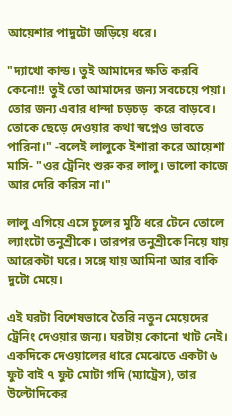আয়েশার পাদুটো জড়িয়ে ধরে।

"দ্যাখো কান্ড। তুই আমাদের ক্ষতি করবি কেনো!! তুই তো আমাদের জন্য সবচেয়ে পয়া।
তোর জন্য এবার ধান্দা চড়চড়  করে বাড়বে। তোকে ছেড়ে দেওয়ার কথা স্বপ্নেও ভাবতে পারিনা।" -বলেই লালুকে ইশারা করে আয়েশা মাসি- "ওর ট্রেনিং শুরু কর লালু। ভালো কাজে আর দেরি করিস না।"

লালু এগিয়ে এসে চুলের মুঠি ধরে টেনে তোলে ল্যাংটো তনুশ্রীকে। তারপর তনুশ্রীকে নিয়ে যায় আরেকটা ঘরে। সঙ্গে যায় আমিনা আর বাকি দুটো মেয়ে।

এই ঘরটা বিশেষভাবে তৈরি নতুন মেয়েদের ট্রেনিং দেওয়ার জন্য। ঘরটায় কোনো খাট নেই। একদিকে দেওয়ালের ধারে মেঝেতে একটা ৬ ফুট বাই ৭ ফুট মোটা গদি (ম্যাট্রেস), তার উল্টোদিকের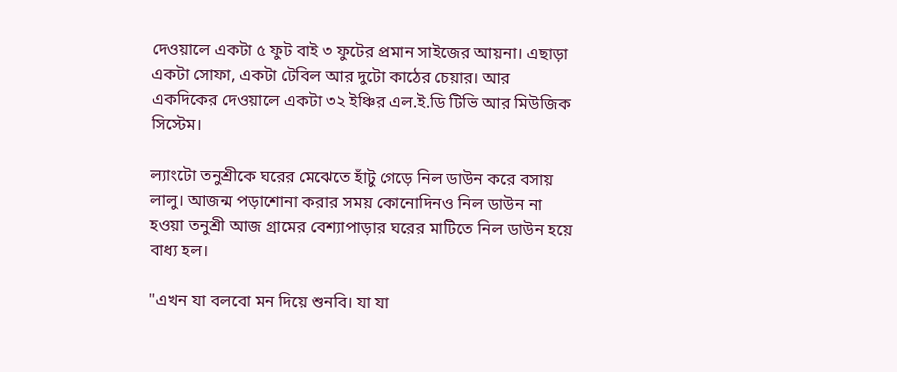দেওয়ালে একটা ৫ ফুট বাই ৩ ফুটের প্রমান সাইজের আয়না। এছাড়া একটা সোফা, একটা টেবিল আর দুটো কাঠের চেয়ার। আর একদিকের দেওয়ালে একটা ৩২ ইঞ্চির এল.ই.ডি টিভি আর মিউজিক সিস্টেম।

ল্যাংটো তনুশ্রীকে ঘরের মেঝেতে হাঁটু গেড়ে নিল ডাউন করে বসায় লালু। আজন্ম পড়াশোনা করার সময় কোনোদিনও নিল ডাউন না হওয়া তনুশ্রী আজ গ্রামের বেশ্যাপাড়ার ঘরের মাটিতে নিল ডাউন হয়ে বাধ্য হল।

"এখন যা বলবো মন দিয়ে শুনবি। যা যা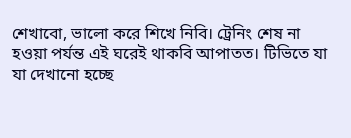শেখাবো, ভালো করে শিখে নিবি। ট্রেনিং শেষ না হওয়া পর্যন্ত এই ঘরেই থাকবি আপাতত। টিভিতে যা যা দেখানো হচ্ছে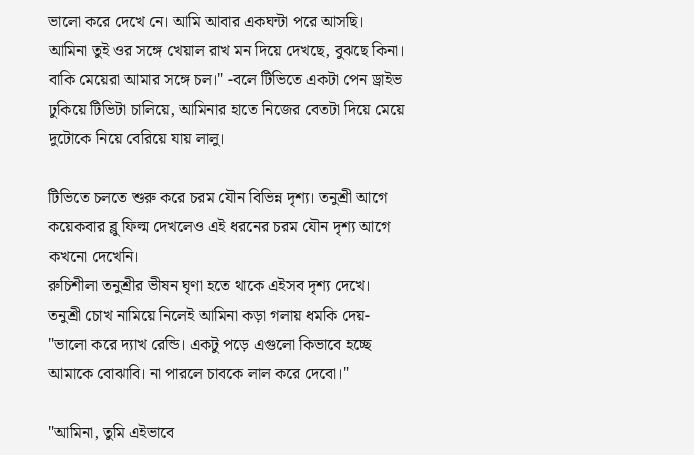ভালো করে দেখে নে। আমি আবার একঘন্টা পরে আসছি। আমিনা তুই ওর সঙ্গে খেয়াল রাখ মন দিয়ে দেখছে, বুঝছে কিনা। বাকি মেয়েরা আমার সঙ্গে চল।" -বলে টিভিতে একটা পেন ড্রাইভ ঢুকিয়ে টিভিটা চালিয়ে, আমিনার হাতে নিজের বেতটা দিয়ে মেয়ে দুটোকে নিয়ে বেরিয়ে যায় লালু।

টিভিতে চলতে শুরু করে চরম যৌন বিভিন্ন দৃশ্য। তনুশ্রী আগে কয়েকবার ব্লু ফিল্ম দেখলেও এই ধরনের চরম যৌন দৃশ্য আগে কখনো দেখেনি।
রুচিশীলা তনুশ্রীর ভীষন ঘৃণা হতে থাকে এইসব দৃশ্য দেখে। তনুশ্রী চোখ নামিয়ে নিলেই আমিনা কড়া গলায় ধমকি দেয়- "ভালো করে দ্যাখ রেন্ডি। একটু পড়ে এগুলো কিভাবে হচ্ছে আমাকে বোঝাবি। না পারলে চাবকে লাল করে দেবো।"

"আমিনা, তুমি এইভাবে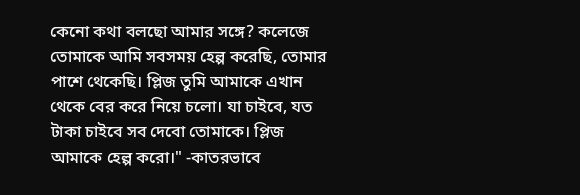কেনো কথা বলছো আমার সঙ্গে? কলেজে তোমাকে আমি সবসময় হেল্প করেছি, তোমার পাশে থেকেছি। প্লিজ তুমি আমাকে এখান থেকে বের করে নিয়ে চলো। যা চাইবে, যত টাকা চাইবে সব দেবো তোমাকে। প্লিজ আমাকে হেল্প করো।" -কাতরভাবে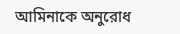আমিনাকে অনুরোধ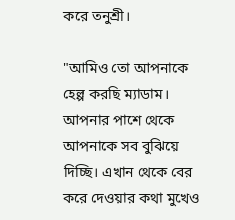করে তনুশ্রী।

"আমিও তো আপনাকে হেল্প করছি ম্যাডাম। আপনার পাশে থেকে আপনাকে সব বুঝিয়ে দিচ্ছি। এখান থেকে বের করে দেওয়ার কথা মুখেও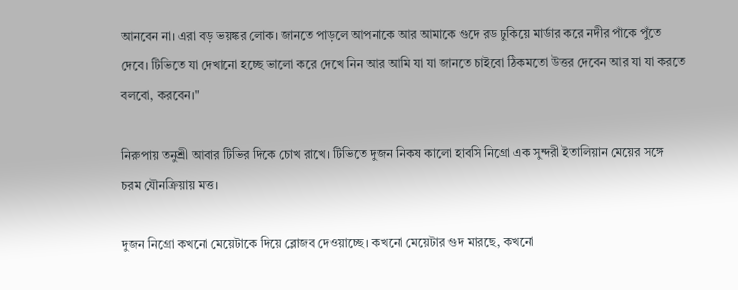আনবেন না। এরা বড় ভয়ঙ্কর লোক। জানতে পাড়লে আপনাকে আর আমাকে গুদে রড ঢুকিয়ে মার্ডার করে নদীর পাঁকে পুঁতে দেবে। টিভিতে যা দেখানো হচ্ছে ভালো করে দেখে নিন আর আমি যা যা জানতে চাইবো ঠিকমতো উত্তর দেবেন আর যা যা করতে বলবো, করবেন।"

নিরুপায় তনুশ্রী আবার টিভির দিকে চোখ রাখে। টিভিতে দুজন নিকষ কালো হাবসি নিগ্রো এক সুন্দরী ইতালিয়ান মেয়ের সঙ্গে চরম যৌনক্রিয়ায় মত্ত।

দুজন নিগ্রো কখনো মেয়েটাকে দিয়ে ব্লোজব দেওয়াচ্ছে। কখনো মেয়েটার গুদ মারছে, কখনো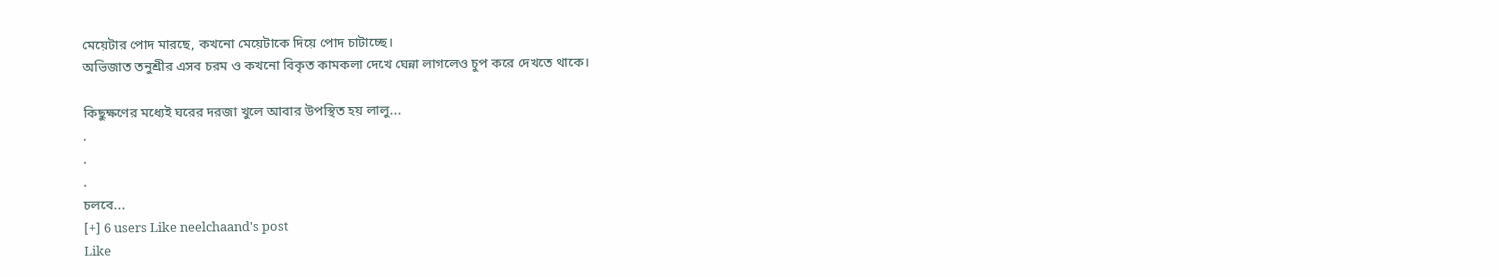মেয়েটার পোদ মারছে, কখনো মেয়েটাকে দিয়ে পোদ চাটাচ্ছে।
অভিজাত তনুশ্রীর এসব চরম ও কখনো বিকৃত কামকলা দেখে ঘেন্না লাগলেও চুপ করে দেখতে থাকে।

কিছুক্ষণের মধ্যেই ঘরের দরজা খুলে আবার উপস্থিত হয় লালু...
.
.
.
চলবে...
[+] 6 users Like neelchaand's post
Like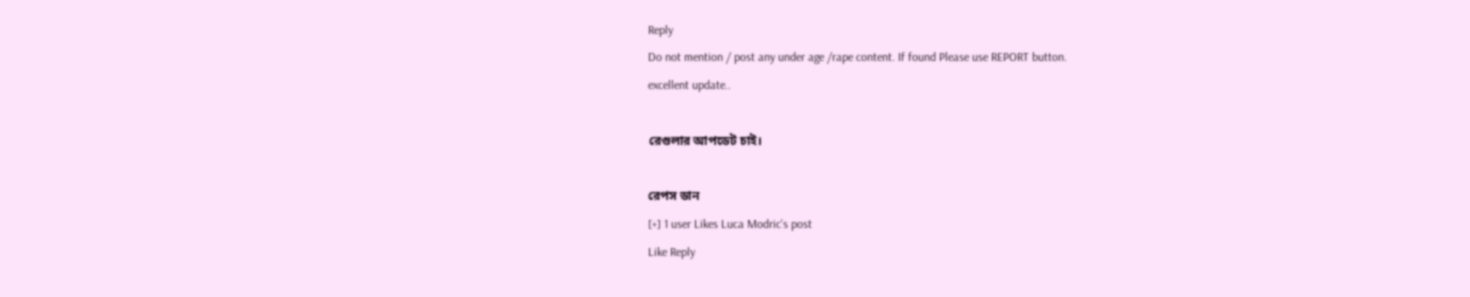Reply
Do not mention / post any under age /rape content. If found Please use REPORT button.
excellent update..

রেগুলার আপডেট চাই।

রেপস ডান
[+] 1 user Likes Luca Modric's post
Like Reply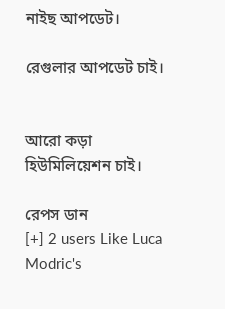নাইছ আপডেট।

রেগুলার আপডেট চাই।


আরো কড়া হিউমিলিয়েশন চাই।

রেপস ডান
[+] 2 users Like Luca Modric's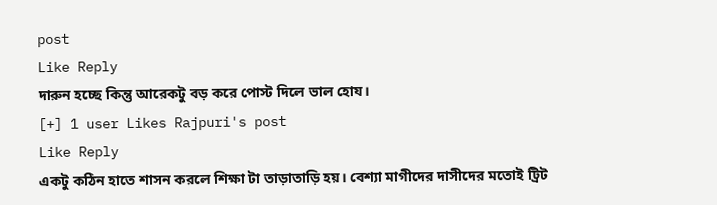post
Like Reply
দারুন হচ্ছে কিন্তু আরেকটু বড় করে পোস্ট দিলে ভাল হোয।
[+] 1 user Likes Rajpuri's post
Like Reply
একটু কঠিন হাতে শাসন করলে শিক্ষা টা তাড়াতাড়ি হয়। বেশ্যা মাগীদের দাসীদের মতোই ট্রিট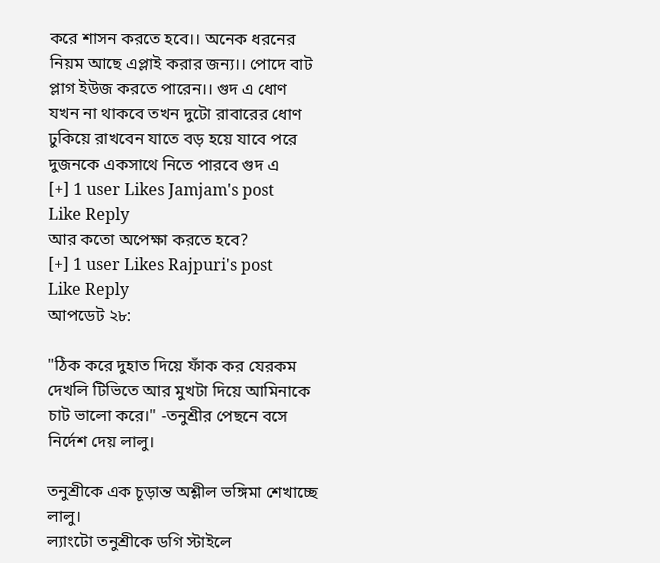করে শাসন করতে হবে।। অনেক ধরনের নিয়ম আছে এপ্লাই করার জন্য।। পোদে বাট প্লাগ ইউজ করতে পারেন।। গুদ এ ধোণ যখন না থাকবে তখন দুটো রাবারের ধোণ ঢুকিয়ে রাখবেন যাতে বড় হয়ে যাবে পরে দুজনকে একসাথে নিতে পারবে গুদ এ
[+] 1 user Likes Jamjam's post
Like Reply
আর কতো অপেক্ষা করতে হবে?
[+] 1 user Likes Rajpuri's post
Like Reply
আপডেট ২৮:

"ঠিক করে দুহাত দিয়ে ফাঁক কর যেরকম দেখলি টিভিতে আর মুখটা দিয়ে আমিনাকে চাট ভালো করে।" -তনুশ্রীর পেছনে বসে নির্দেশ দেয় লালু।

তনুশ্রীকে এক চূড়ান্ত অশ্লীল ভঙ্গিমা শেখাচ্ছে লালু।
ল্যাংটো তনুশ্রীকে ডগি স্টাইলে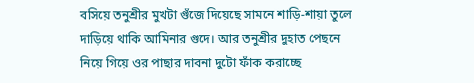বসিয়ে তনুশ্রীর মুখটা গুঁজে দিয়েছে সামনে শাড়ি-শায়া তুলে দাড়িয়ে থাকি আমিনার গুদে। আর তনুশ্রীর দুহাত পেছনে নিয়ে গিয়ে ওর পাছার দাবনা দুটো ফাঁক করাচ্ছে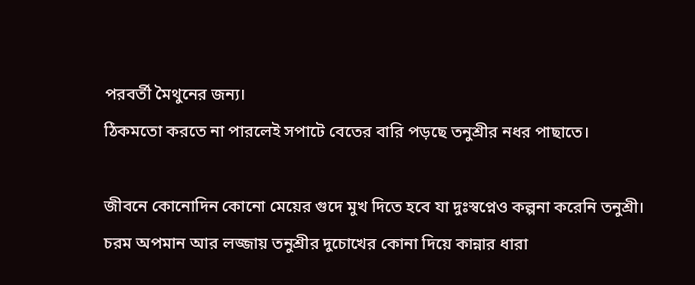পরবর্তী মৈথুনের জন্য।
ঠিকমতো করতে না পারলেই সপাটে বেতের বারি পড়ছে তনুশ্রীর নধর পাছাতে।

জীবনে কোনোদিন কোনো মেয়ের গুদে মুখ দিতে হবে যা দুঃস্বপ্নেও কল্পনা করেনি তনুশ্রী।
চরম অপমান আর লজ্জায় তনুশ্রীর দুচোখের কোনা দিয়ে কান্নার ধারা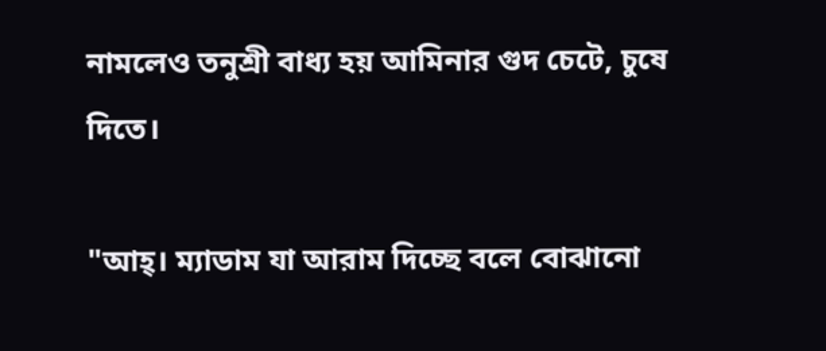নামলেও তনুশ্রী বাধ্য হয় আমিনার গুদ চেটে, চুষে দিতে।

"আহ্। ম্যাডাম যা আরাম দিচ্ছে বলে বোঝানো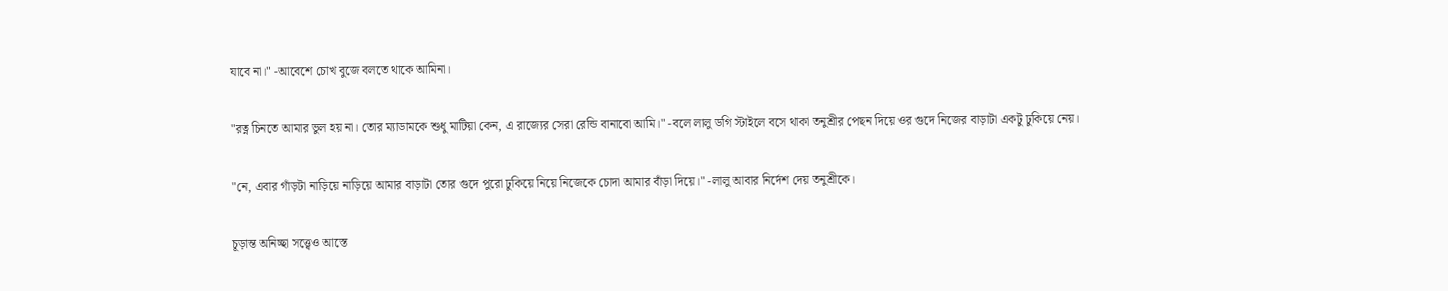যাবে না।" -আবেশে চোখ বুজে বলতে থাকে আমিনা।

"রত্ন চিনতে আমার ভুল হয় না। তোর ম্যাডামকে শুধু মাটিয়া কেন, এ রাজ্যের সেরা রেন্ডি বানাবো আমি।" -বলে লালু ডগি স্টাইলে বসে থাকা তনুশ্রীর পেছন দিয়ে ওর গুদে নিজের বাড়াটা একটু ঢুকিয়ে নেয়।

"নে, এবার গাঁড়টা নাড়িয়ে নাড়িয়ে আমার বাড়াটা তোর গুদে পুরো ঢুকিয়ে নিয়ে নিজেকে চোদা আমার বাঁড়া দিয়ে।" -লালু আবার নির্দেশ দেয় তনুশ্রীকে।

চূড়ান্ত অনিচ্ছা সত্ত্বেও আস্তে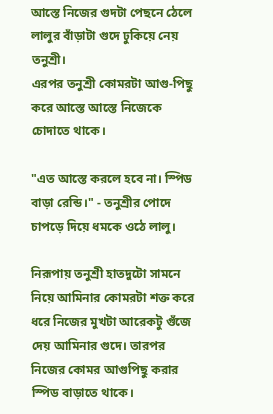আস্তে নিজের গুদটা পেছনে ঠেলে লালুর বাঁড়াটা গুদে ঢুকিয়ে নেয় তনুশ্রী।
এরপর তনুশ্রী কোমরটা আগু-পিছু করে আস্তে আস্তে নিজেকে চোদাতে থাকে।

"এত আস্তে করলে হবে না। স্পিড বাড়া রেন্ডি।" - তনুশ্রীর পোদে চাপড়ে দিয়ে ধমকে ওঠে লালু।

নিরূপায় তনুশ্রী হাতদুটো সামনে নিয়ে আমিনার কোমরটা শক্ত করে ধরে নিজের মুখটা আরেকটু গুঁজে দেয় আমিনার গুদে। তারপর নিজের কোমর আগুপিছু করার স্পিড বাড়াতে থাকে।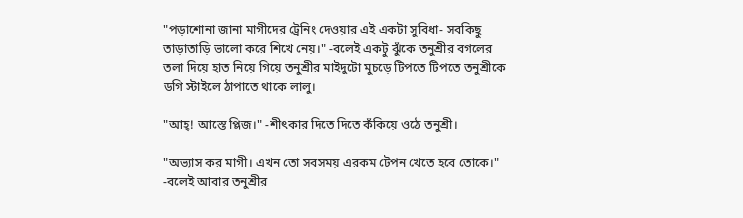"পড়াশোনা জানা মাগীদের ট্রেনিং দেওয়ার এই একটা সুবিধা- সবকিছু তাড়াতাড়ি ভালো করে শিখে নেয়।" -বলেই একটু ঝুঁকে তনুশ্রীর বগলের তলা দিয়ে হাত নিয়ে গিয়ে তনুশ্রীর মাইদুটো মুচড়ে টিপতে টিপতে তনুশ্রীকে ডগি স্টাইলে ঠাপাতে থাকে লালু।

"আহ্! আস্তে প্লিজ।" -শীৎকার দিতে দিতে কঁকিয়ে ওঠে তনুশ্রী।

"অভ্যাস কর মাগী। এখন তো সবসময় এরকম টেপন খেতে হবে তোকে।" -বলেই আবার তনুশ্রীর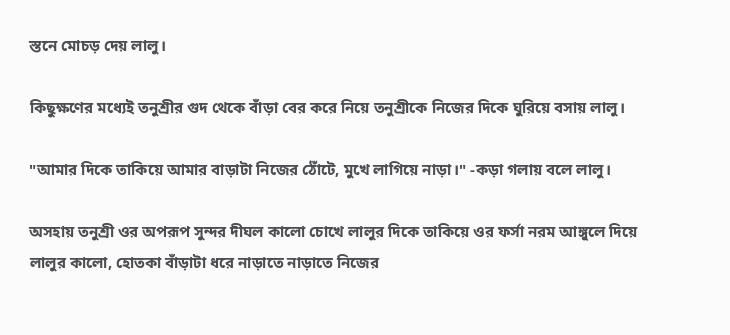স্তনে মোচড় দেয় লালু।

কিছুক্ষণের মধ্যেই তনুশ্রীর গুদ থেকে বাঁড়া বের করে নিয়ে তনুশ্রীকে নিজের দিকে ঘুরিয়ে বসায় লালু।

"আমার দিকে তাকিয়ে আমার বাড়াটা নিজের ঠোঁটে, মুখে লাগিয়ে নাড়া।" -কড়া গলায় বলে লালু।

অসহায় তনুশ্রী ওর অপরূপ সুন্দর দীঘল কালো চোখে লালুর দিকে তাকিয়ে ওর ফর্সা নরম আঙ্গুলে দিয়ে লালুর কালো, হোতকা বাঁড়াটা ধরে নাড়াতে নাড়াতে নিজের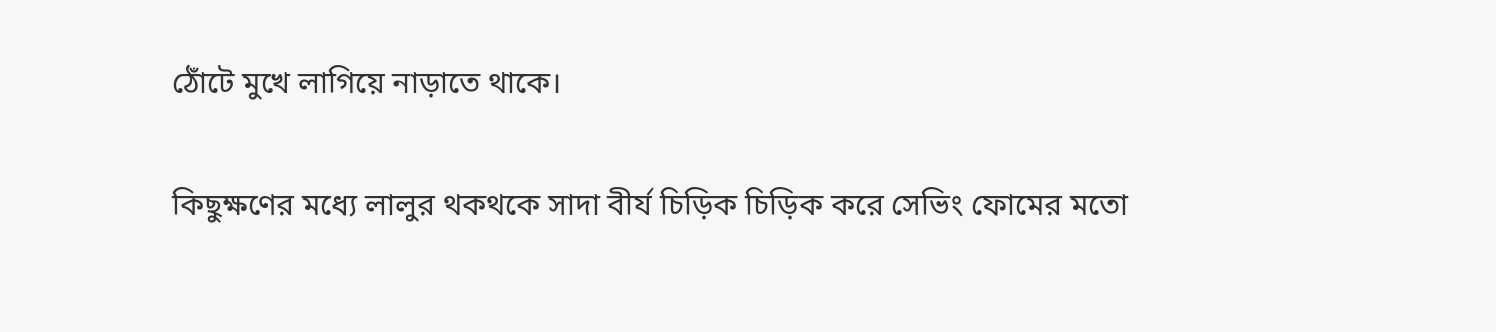ঠোঁটে মুখে লাগিয়ে নাড়াতে থাকে।

কিছুক্ষণের মধ্যে লালুর থকথকে সাদা বীর্য চিড়িক চিড়িক করে সেভিং ফোমের মতো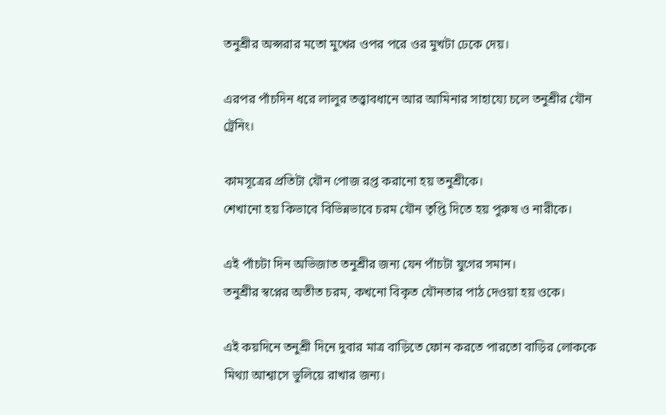তনুশ্রীর অপ্সরার মতো মুখের ওপর পরে ওর মুখটা ঢেকে দেয়।

এরপর পাঁচদিন ধরে লালুর তত্ত্বাবধানে আর আমিনার সাহায্যে চলে তনুশ্রীর যৌন ট্রেনিং।

কামসূত্রের প্রতিটা যৌন পোজ রপ্ত করানো হয় তনুশ্রীকে।
শেখানো হয় কিভাবে বিভিন্নভাবে চরম যৌন তৃপ্তি দিতে হয় পুরুষ ও নারীকে।

এই পাঁচটা দিন অভিজাত তনুশ্রীর জন্য যেন পাঁচটা যুগের সমান।
তনুশ্রীর স্বপ্নের অতীত চরম, কখনো বিকৃত যৌনতার পাঠ দেওয়া হয় ওকে।

এই কয়দিনে তনুশ্রী দিনে দুবার মাত্র বাড়িতে ফোন করতে পারতো বাড়ির লোককে মিথ্যা আশ্বাসে ভুলিয়ে রাখার জন্য।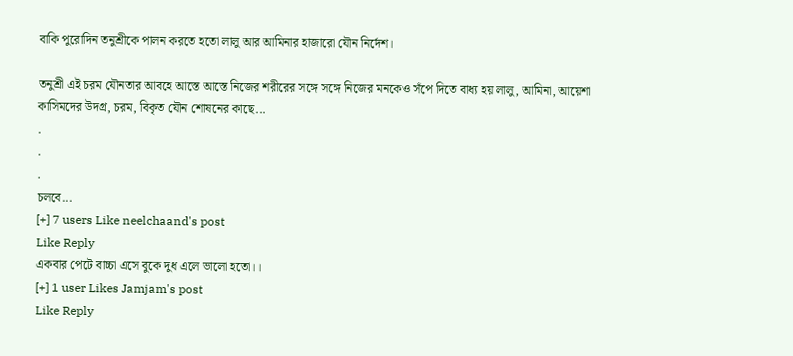বাকি পুরোদিন তনুশ্রীকে পালন করতে হতো লালু আর আমিনার হাজারো যৌন নির্দেশ।

তনুশ্রী এই চরম যৌনতার আবহে আস্তে আস্তে নিজের শরীরের সঙ্গে সঙ্গে নিজের মনকেও সঁপে দিতে বাধ্য হয় লালু, আমিনা, আয়েশা কাসিমদের উদগ্র, চরম, বিকৃত যৌন শোষনের কাছে...
.
.
.
চলবে...
[+] 7 users Like neelchaand's post
Like Reply
একবার পেটে বাচ্চা এসে বুকে দুধ এলে ভালো হতো।।
[+] 1 user Likes Jamjam's post
Like Reply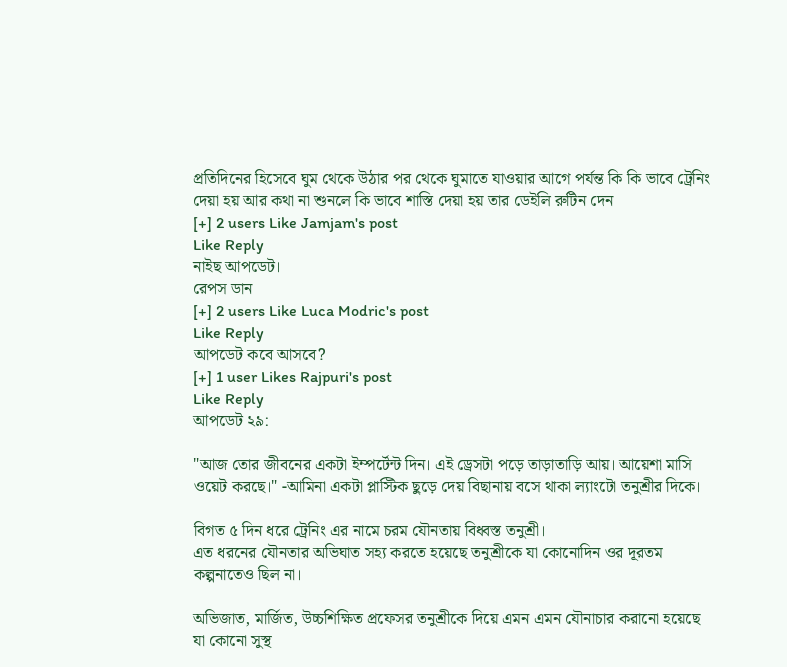প্রতিদিনের হিসেবে ঘুম থেকে উঠার পর থেকে ঘুমাতে যাওয়ার আগে পর্যন্ত কি কি ভাবে ট্রেনিং দেয়া হয় আর কথা না শুনলে কি ভাবে শাস্তি দেয়া হয় তার ডেইলি রুটিন দেন
[+] 2 users Like Jamjam's post
Like Reply
নাইছ আপডেট।
রেপস ডান
[+] 2 users Like Luca Modric's post
Like Reply
আপডেট কবে আসবে?
[+] 1 user Likes Rajpuri's post
Like Reply
আপডেট ২৯:

"আজ তোর জীবনের একটা ইম্পর্টেন্ট দিন। এই ড্রেসটা পড়ে তাড়াতাড়ি আয়। আয়েশা মাসি ওয়েট করছে।" -আমিনা একটা প্লাস্টিক ছুড়ে দেয় বিছানায় বসে থাকা ল্যাংটো তনুশ্রীর দিকে।

বিগত ৫ দিন ধরে ট্রেনিং এর নামে চরম যৌনতায় বিধ্বস্ত তনুশ্রী।
এত ধরনের যৌনতার অভিঘাত সহ্য করতে হয়েছে তনুশ্রীকে যা কোনোদিন ওর দূরতম কল্পনাতেও ছিল না।

অভিজাত, মার্জিত, উচ্চশিক্ষিত প্রফেসর তনুশ্রীকে দিয়ে এমন এমন যৌনাচার করানো হয়েছে যা কোনো সুস্থ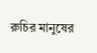রুচির মানুষের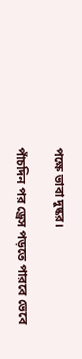পক্ষে ভাবা দুষ্কর।

পাঁচদিন পর ড্রেস পড়তে পারবে ভেবে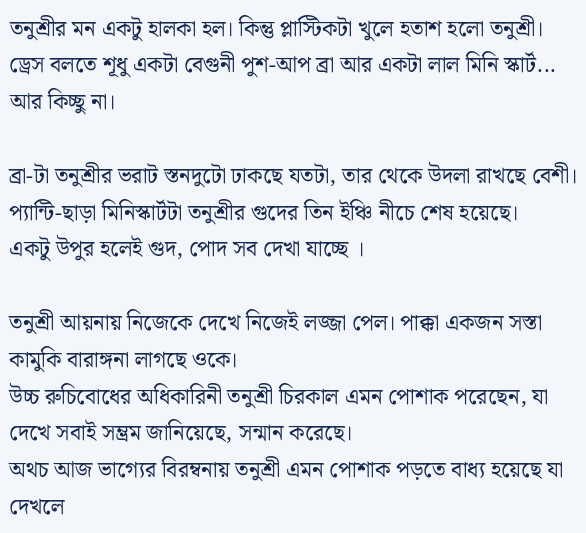তনুশ্রীর মন একটু হালকা হল। কিন্তু প্লাস্টিকটা খুলে হতাশ হলো তনুশ্রী।
ড্রেস বলতে শূধু একটা বেগুনী পুশ-আপ ব্রা আর একটা লাল মিনি স্কার্ট... আর কিচ্ছু না।

ব্রা-টা তনুশ্রীর ভরাট স্তনদুটো ঢাকছে যতটা, তার থেকে উদলা রাখছে বেশী।
প্যান্টি-ছাড়া মিনিস্কার্টটা তনুশ্রীর গুদের তিন ইঞ্চি নীচে শেষ হয়েছে।
একটু উপুর হলেই গুদ, পোদ সব দেখা যাচ্ছে ।

তনুশ্রী আয়নায় নিজেকে দেখে নিজেই লজ্জা পেল। পাক্কা একজন সস্তা কামুকি বারাঙ্গনা লাগছে ওকে।
উচ্চ রুচিবোধের অধিকারিনী তনুশ্রী চিরকাল এমন পোশাক পরেছেন, যা দেখে সবাই সম্ভ্রম জানিয়েছে, সন্মান করেছে।
অথচ আজ ভাগ্যের বিরম্বনায় তনুশ্রী এমন পোশাক পড়তে বাধ্য হয়েছে যা দেখলে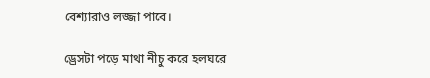বেশ্যারাও লজ্জা পাবে।

ড্রেসটা পড়ে মাথা নীচু করে হলঘরে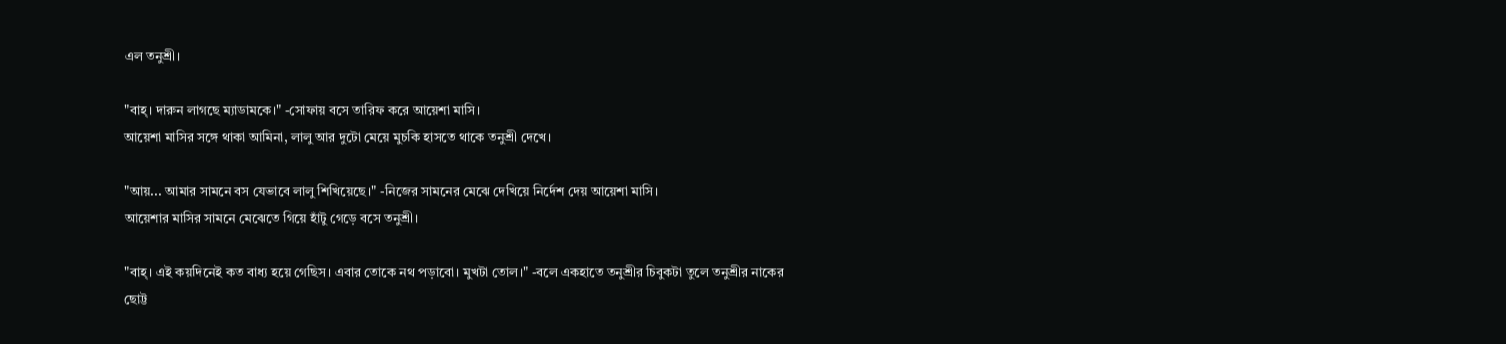এল তনুশ্রী।

"বাহ্। দারুন লাগছে ম্যাডামকে।" -সোফায় বসে তারিফ করে আয়েশা মাসি।
আয়েশা মাসির সঙ্গে থাকা আমিনা, লালু আর দুটো মেয়ে মুচকি হাসতে থাকে তনুশ্রী দেখে।

"আয়... আমার সামনে বস যেভাবে লালু শিখিয়েছে।" -নিজের সামনের মেঝে দেখিয়ে নির্দেশ দেয় আয়েশা মাসি।
আয়েশার মাসির সামনে মেঝেতে গিয়ে হাঁটু গেড়ে বসে তনুশ্রী।

"বাহ্। এই কয়দিনেই কত বাধ্য হয়ে গেছিস। এবার তোকে নথ পড়াবো। মুখটা তোল।" -বলে একহাতে তনুশ্রীর চিবুকটা তুলে তনুশ্রীর নাকের ছোট্ট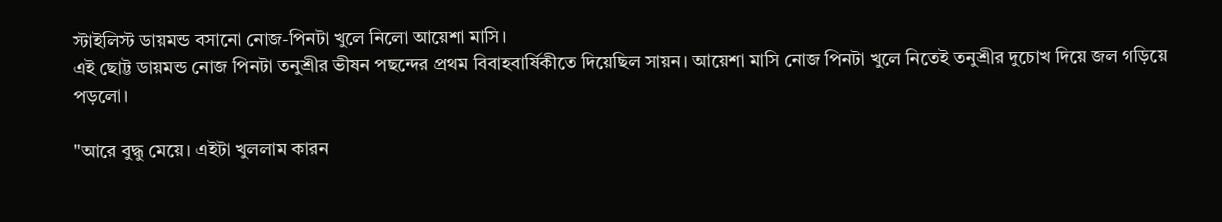স্টাইলিস্ট ডায়মন্ড বসানো নোজ-পিনটা খুলে নিলো আয়েশা মাসি।
এই ছোট্ট ডায়মন্ড নোজ পিনটা তনুশ্রীর ভীষন পছন্দের প্রথম বিবাহবার্ষিকীতে দিয়েছিল সায়ন। আয়েশা মাসি নোজ পিনটা খুলে নিতেই তনুশ্রীর দুচোখ দিয়ে জল গড়িয়ে পড়লো।

"আরে বুদ্ধু মেয়ে। এইটা খুললাম কারন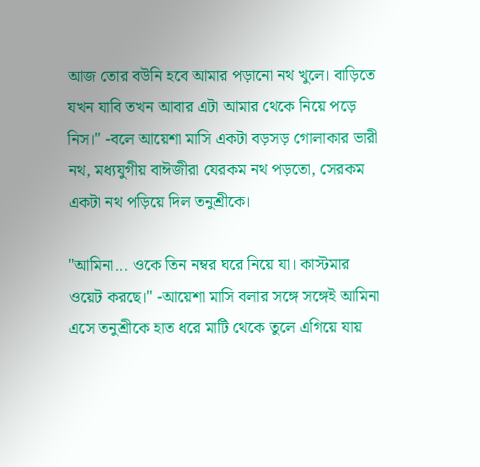আজ তোর বউনি হবে আমার পড়ানো নথ খুলে। বাড়িতে যখন যাবি তখন আবার এটা আমার থেকে নিয়ে পড়ে নিস।" -বলে আয়েশা মাসি একটা বড়সড় গোলাকার ভারী নথ, মধ্যযুগীয় বাঈজীরা যেরকম নথ পড়তো, সেরকম একটা নথ পড়িয়ে দিল তনুশ্রীকে।

"আমিনা... ওকে তিন নম্বর ঘরে নিয়ে যা। কাস্টমার ওয়েট করছে।" -আয়েশা মাসি বলার সঙ্গে সঙ্গেই আমিনা এসে তনুশ্রীকে হাত ধরে মাটি থেকে তুলে এগিয়ে যায়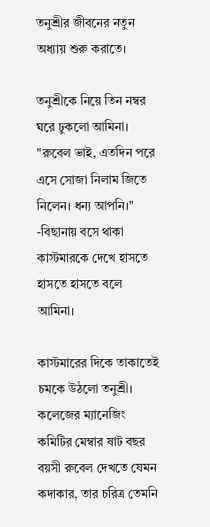তনুশ্রীর জীবনের নতুন অধ্যায় শুরু করাতে।

তনুশ্রীকে নিয়ে তিন নম্বর ঘরে ঢুকলো আমিনা।
"রুবেল ভাই, এতদিন পরে এসে সোজা নিলাম জিতে নিলেন। ধন্য আপনি।" -বিছানায় বসে থাকা কাস্টমারকে দেখে হাসতে হাসতে হাসতে বলে আমিনা।

কাস্টমারের দিকে তাকাতেই চমকে উঠলো তনুশ্রী। কলেজের ম্যানেজিং কমিটির মেম্বার ষাট বছর বয়সী রুবেল দেখতে যেমন কদাকার, তার চরিত্র তেমনি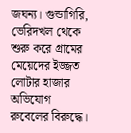জঘন্য। গুন্ডাগিরি, ভেরিদখল থেকে শুরু করে গ্রামের মেয়েদের ইজ্জত লোটার হাজার অভিযোগ রুবেলের বিরুদ্ধে।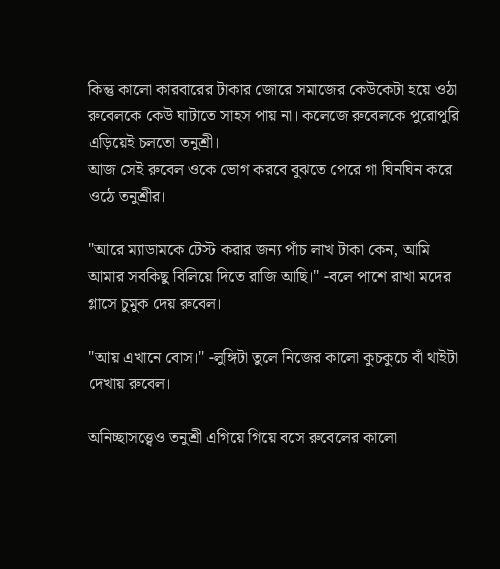কিন্তু কালো কারবারের টাকার জোরে সমাজের কেউকেটা হয়ে ওঠা রুবেলকে কেউ ঘাটাতে সাহস পায় না। কলেজে রুবেলকে পুরোপুরি এড়িয়েই চলতো তনুশ্রী।
আজ সেই রুবেল ওকে ভোগ করবে বুঝতে পেরে গা ঘিনঘিন করে ওঠে তনুশ্রীর।

"আরে ম্যাডামকে টেস্ট করার জন্য পাঁচ লাখ টাকা কেন, আমি আমার সবকিছু বিলিয়ে দিতে রাজি আছি।" -বলে পাশে রাখা মদের গ্লাসে চুমুক দেয় রুবেল।

"আয় এখানে বোস।" -লুঙ্গিটা তুলে নিজের কালো কুচকুচে বাঁ থাইটা দেখায় রুবেল।

অনিচ্ছাসত্ত্বেও তনুশ্রী এগিয়ে গিয়ে বসে রুবেলের কালো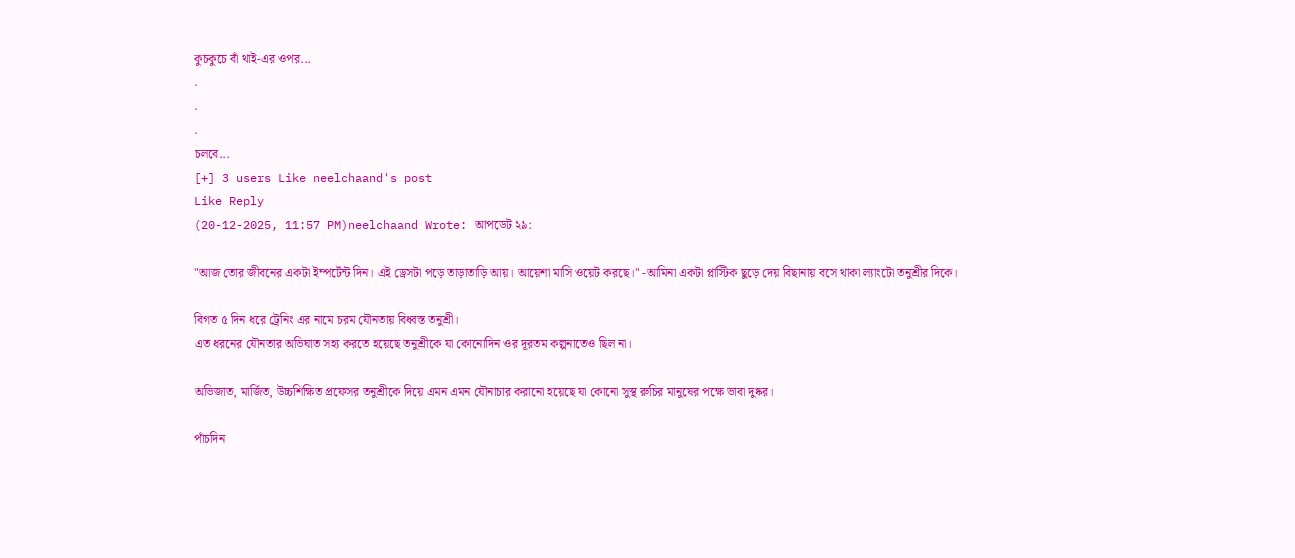কুচকুচে বাঁ থাই-এর ওপর...
.
.
.
চলবে...
[+] 3 users Like neelchaand's post
Like Reply
(20-12-2025, 11:57 PM)neelchaand Wrote: আপডেট ২৯:

"আজ তোর জীবনের একটা ইম্পর্টেন্ট দিন। এই ড্রেসটা পড়ে তাড়াতাড়ি আয়। আয়েশা মাসি ওয়েট করছে।" -আমিনা একটা প্লাস্টিক ছুড়ে দেয় বিছানায় বসে থাকা ল্যাংটো তনুশ্রীর দিকে।

বিগত ৫ দিন ধরে ট্রেনিং এর নামে চরম যৌনতায় বিধ্বস্ত তনুশ্রী।
এত ধরনের যৌনতার অভিঘাত সহ্য করতে হয়েছে তনুশ্রীকে যা কোনোদিন ওর দূরতম কল্পনাতেও ছিল না।

অভিজাত, মার্জিত, উচ্চশিক্ষিত প্রফেসর তনুশ্রীকে দিয়ে এমন এমন যৌনাচার করানো হয়েছে যা কোনো সুস্থ রুচির মানুষের পক্ষে ভাবা দুষ্কর।

পাঁচদিন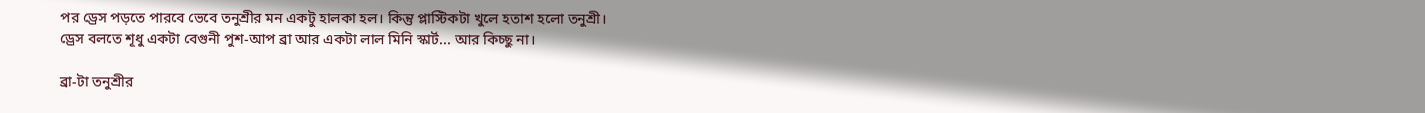পর ড্রেস পড়তে পারবে ভেবে তনুশ্রীর মন একটু হালকা হল। কিন্তু প্লাস্টিকটা খুলে হতাশ হলো তনুশ্রী।
ড্রেস বলতে শূধু একটা বেগুনী পুশ-আপ ব্রা আর একটা লাল মিনি স্কার্ট... আর কিচ্ছু না।

ব্রা-টা তনুশ্রীর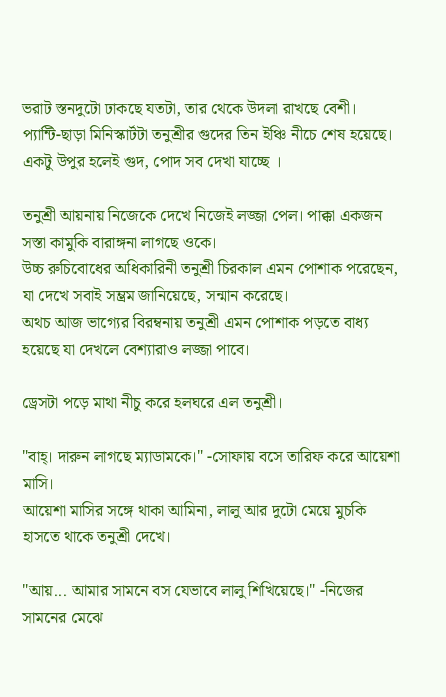ভরাট স্তনদুটো ঢাকছে যতটা, তার থেকে উদলা রাখছে বেশী।
প্যান্টি-ছাড়া মিনিস্কার্টটা তনুশ্রীর গুদের তিন ইঞ্চি নীচে শেষ হয়েছে।
একটু উপুর হলেই গুদ, পোদ সব দেখা যাচ্ছে ।

তনুশ্রী আয়নায় নিজেকে দেখে নিজেই লজ্জা পেল। পাক্কা একজন সস্তা কামুকি বারাঙ্গনা লাগছে ওকে।
উচ্চ রুচিবোধের অধিকারিনী তনুশ্রী চিরকাল এমন পোশাক পরেছেন, যা দেখে সবাই সম্ভ্রম জানিয়েছে, সন্মান করেছে।
অথচ আজ ভাগ্যের বিরম্বনায় তনুশ্রী এমন পোশাক পড়তে বাধ্য হয়েছে যা দেখলে বেশ্যারাও লজ্জা পাবে।

ড্রেসটা পড়ে মাথা নীচু করে হলঘরে এল তনুশ্রী।

"বাহ্। দারুন লাগছে ম্যাডামকে।" -সোফায় বসে তারিফ করে আয়েশা মাসি।
আয়েশা মাসির সঙ্গে থাকা আমিনা, লালু আর দুটো মেয়ে মুচকি হাসতে থাকে তনুশ্রী দেখে।

"আয়... আমার সামনে বস যেভাবে লালু শিখিয়েছে।" -নিজের সামনের মেঝে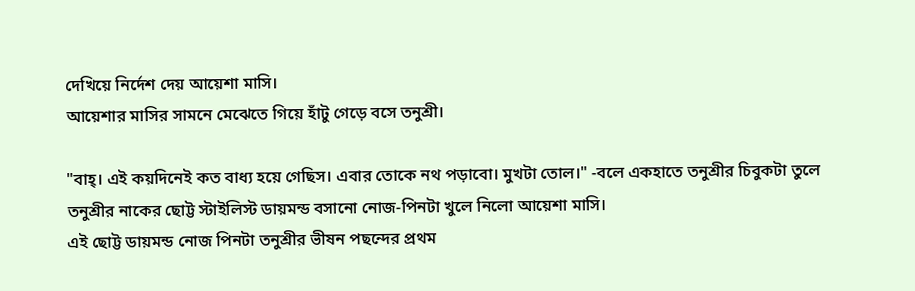দেখিয়ে নির্দেশ দেয় আয়েশা মাসি।
আয়েশার মাসির সামনে মেঝেতে গিয়ে হাঁটু গেড়ে বসে তনুশ্রী।

"বাহ্। এই কয়দিনেই কত বাধ্য হয়ে গেছিস। এবার তোকে নথ পড়াবো। মুখটা তোল।" -বলে একহাতে তনুশ্রীর চিবুকটা তুলে তনুশ্রীর নাকের ছোট্ট স্টাইলিস্ট ডায়মন্ড বসানো নোজ-পিনটা খুলে নিলো আয়েশা মাসি।
এই ছোট্ট ডায়মন্ড নোজ পিনটা তনুশ্রীর ভীষন পছন্দের প্রথম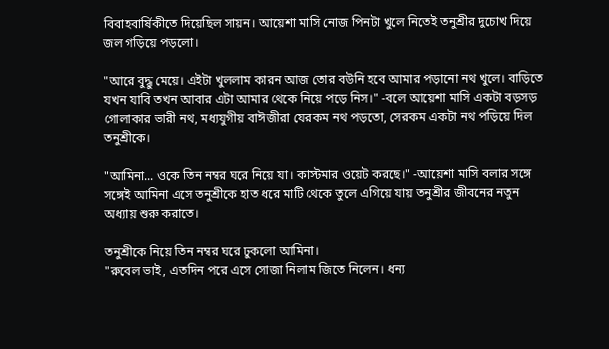বিবাহবার্ষিকীতে দিয়েছিল সায়ন। আয়েশা মাসি নোজ পিনটা খুলে নিতেই তনুশ্রীর দুচোখ দিয়ে জল গড়িয়ে পড়লো।

"আরে বুদ্ধু মেয়ে। এইটা খুললাম কারন আজ তোর বউনি হবে আমার পড়ানো নথ খুলে। বাড়িতে যখন যাবি তখন আবার এটা আমার থেকে নিয়ে পড়ে নিস।" -বলে আয়েশা মাসি একটা বড়সড় গোলাকার ভারী নথ, মধ্যযুগীয় বাঈজীরা যেরকম নথ পড়তো, সেরকম একটা নথ পড়িয়ে দিল তনুশ্রীকে।

"আমিনা... ওকে তিন নম্বর ঘরে নিয়ে যা। কাস্টমার ওয়েট করছে।" -আয়েশা মাসি বলার সঙ্গে সঙ্গেই আমিনা এসে তনুশ্রীকে হাত ধরে মাটি থেকে তুলে এগিয়ে যায় তনুশ্রীর জীবনের নতুন অধ্যায় শুরু করাতে।

তনুশ্রীকে নিয়ে তিন নম্বর ঘরে ঢুকলো আমিনা।
"রুবেল ভাই, এতদিন পরে এসে সোজা নিলাম জিতে নিলেন। ধন্য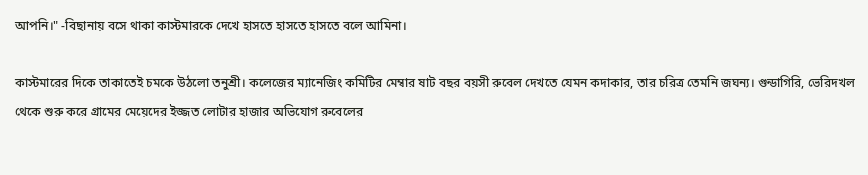আপনি।" -বিছানায় বসে থাকা কাস্টমারকে দেখে হাসতে হাসতে হাসতে বলে আমিনা।

কাস্টমারের দিকে তাকাতেই চমকে উঠলো তনুশ্রী। কলেজের ম্যানেজিং কমিটির মেম্বার ষাট বছর বয়সী রুবেল দেখতে যেমন কদাকার, তার চরিত্র তেমনি জঘন্য। গুন্ডাগিরি, ভেরিদখল থেকে শুরু করে গ্রামের মেয়েদের ইজ্জত লোটার হাজার অভিযোগ রুবেলের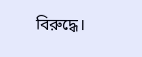বিরুদ্ধে।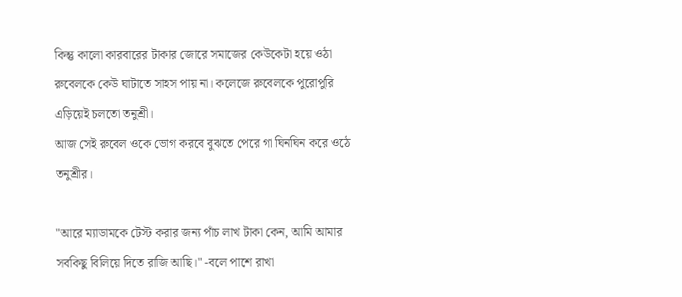কিন্তু কালো কারবারের টাকার জোরে সমাজের কেউকেটা হয়ে ওঠা রুবেলকে কেউ ঘাটাতে সাহস পায় না। কলেজে রুবেলকে পুরোপুরি এড়িয়েই চলতো তনুশ্রী।
আজ সেই রুবেল ওকে ভোগ করবে বুঝতে পেরে গা ঘিনঘিন করে ওঠে তনুশ্রীর।

"আরে ম্যাডামকে টেস্ট করার জন্য পাঁচ লাখ টাকা কেন, আমি আমার সবকিছু বিলিয়ে দিতে রাজি আছি।" -বলে পাশে রাখা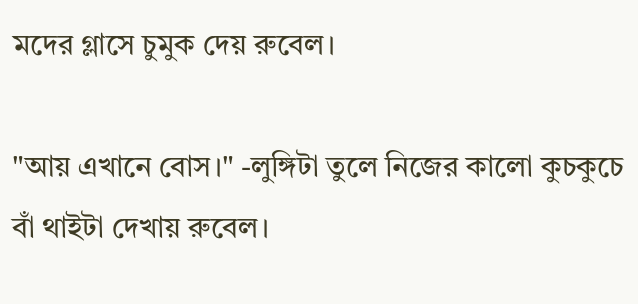মদের গ্লাসে চুমুক দেয় রুবেল।

"আয় এখানে বোস।" -লুঙ্গিটা তুলে নিজের কালো কুচকুচে বাঁ থাইটা দেখায় রুবেল।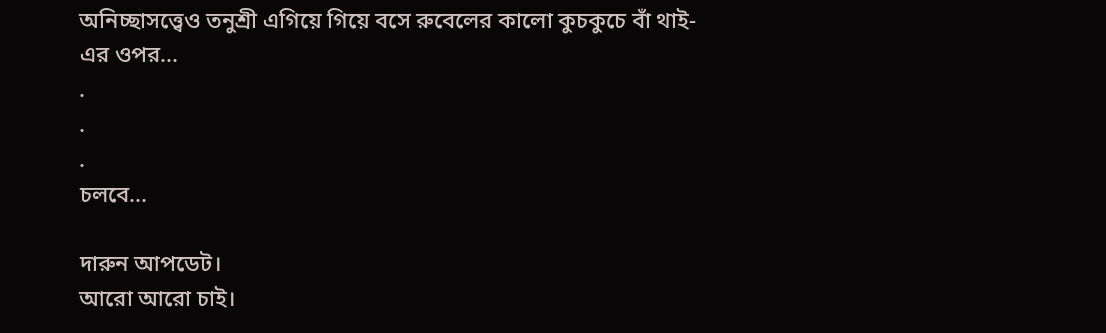অনিচ্ছাসত্ত্বেও তনুশ্রী এগিয়ে গিয়ে বসে রুবেলের কালো কুচকুচে বাঁ থাই-এর ওপর...
.
.
.
চলবে...

দারুন আপডেট।
আরো আরো চাই।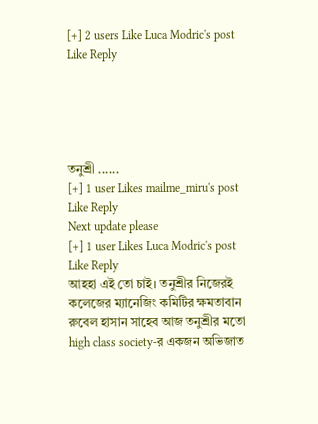[+] 2 users Like Luca Modric's post
Like Reply





তনুশ্রী ......
[+] 1 user Likes mailme_miru's post
Like Reply
Next update please
[+] 1 user Likes Luca Modric's post
Like Reply
আহহা এই তো চাই। তনুশ্রীর নিজেরই কলেজের ম্যানেজিং কমিটির ক্ষমতাবান রুবেল হাসান সাহেব আজ তনুশ্রীর মতো high class society-র একজন অভিজাত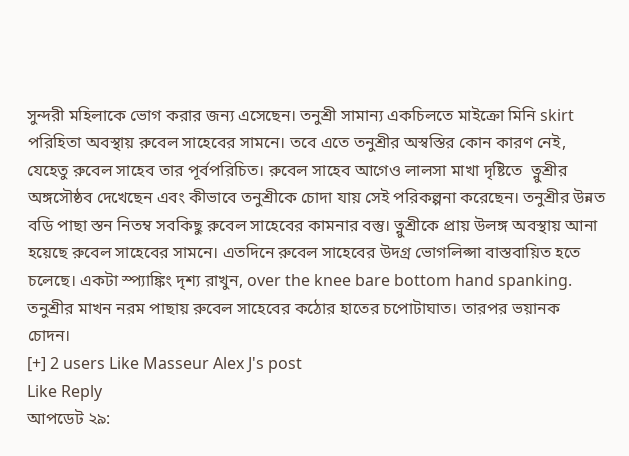সুন্দরী মহিলাকে ভোগ করার জন্য এসেছেন। তনুশ্রী সামান্য একচিলতে মাইক্রো মিনি skirt পরিহিতা অবস্থায় রুবেল সাহেবের সামনে। তবে এতে তনুশ্রীর অস্বস্তির কোন কারণ নেই, যেহেতু রুবেল সাহেব তার পূর্বপরিচিত। রুবেল সাহেব আগেও লালসা মাখা দৃষ্টিতে  ত্নুশ্রীর অঙ্গসৌষ্ঠব দেখেছেন এবং কীভাবে তনুশ্রীকে চোদা যায় সেই পরিকল্পনা করেছেন। তনুশ্রীর উন্নত বডি পাছা স্তন নিতম্ব সবকিছু রুবেল সাহেবের কামনার বস্তু। ত্নুশ্রীকে প্রায় উলঙ্গ অবস্থায় আনা হয়েছে রুবেল সাহেবের সামনে। এতদিনে রুবেল সাহেবের উদগ্র ভোগলিপ্সা বাস্তবায়িত হতে চলেছে। একটা স্প্যাঙ্কিং দৃশ্য রাখুন, over the knee bare bottom hand spanking. তনুশ্রীর মাখন নরম পাছায় রুবেল সাহেবের কঠোর হাতের চপোটাঘাত। তারপর ভয়ানক চোদন।
[+] 2 users Like Masseur Alex J's post
Like Reply
আপডেট ২৯: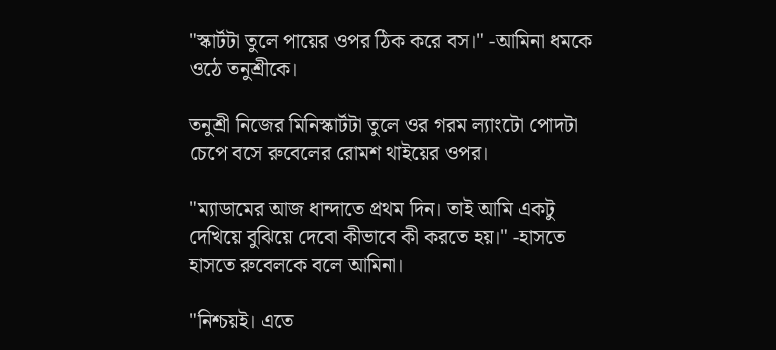"স্কার্টটা তুলে পায়ের ওপর ঠিক করে বস।" -আমিনা ধমকে ওঠে তনুশ্রীকে।

তনুশ্রী নিজের মিনিস্কার্টটা তুলে ওর গরম ল্যাংটো পোদটা চেপে বসে রুবেলের রোমশ থাইয়ের ওপর।

"ম্যাডামের আজ ধান্দাতে প্রথম দিন। তাই আমি একটু দেখিয়ে বুঝিয়ে দেবো কীভাবে কী করতে হয়।" -হাসতে হাসতে রুবেলকে বলে আমিনা।

"নিশ্চয়ই। এতে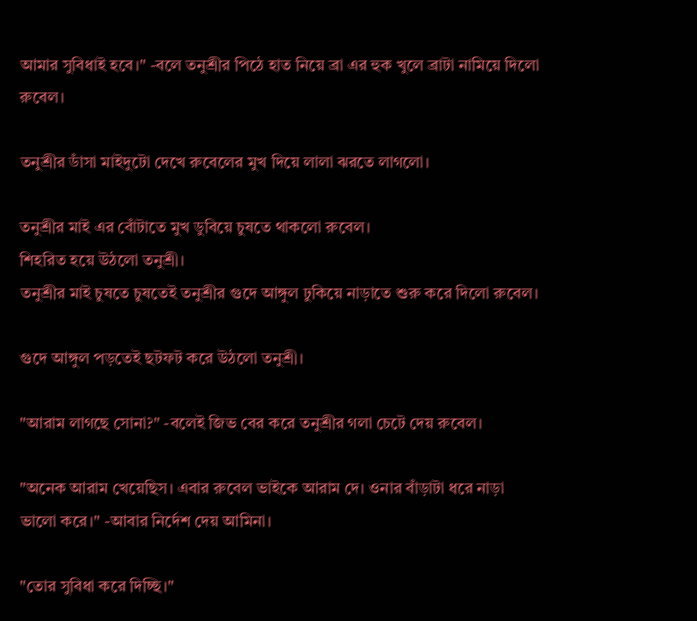আমার সুবিধাই হবে।" -বলে তনুশ্রীর পিঠে হাত নিয়ে ব্রা এর হুক খুলে ব্রাটা নামিয়ে দিলো রুবেল।

তনুশ্রীর ডাঁসা মাইদুটো দেখে রুবেলের মুখ দিয়ে লালা ঝরতে লাগলো।

তনুশ্রীর মাই এর বোঁটাতে মুখ ডুবিয়ে চুষতে থাকলো রুবেল।
শিহরিত হয়ে উঠলো তনুশ্রী।
তনুশ্রীর মাই চুষতে চুষতেই তনুশ্রীর গুদে আঙ্গুল ঢুকিয়ে নাড়াতে শুরু করে দিলো রুবেল।

গুদে আঙ্গুল পড়তেই ছটফট করে উঠলো তনুশ্রী।

"আরাম লাগছে সোনা?" -বলেই জিভ বের করে তনুশ্রীর গলা চেটে দেয় রুবেল।

"অনেক আরাম খেয়েছিস। এবার রুবেল ভাইকে আরাম দে। ওনার বাঁড়াটা ধরে নাড়া ভালো করে।" -আবার নির্দেশ দেয় আমিনা।

"তোর সুবিধা করে দিচ্ছি।"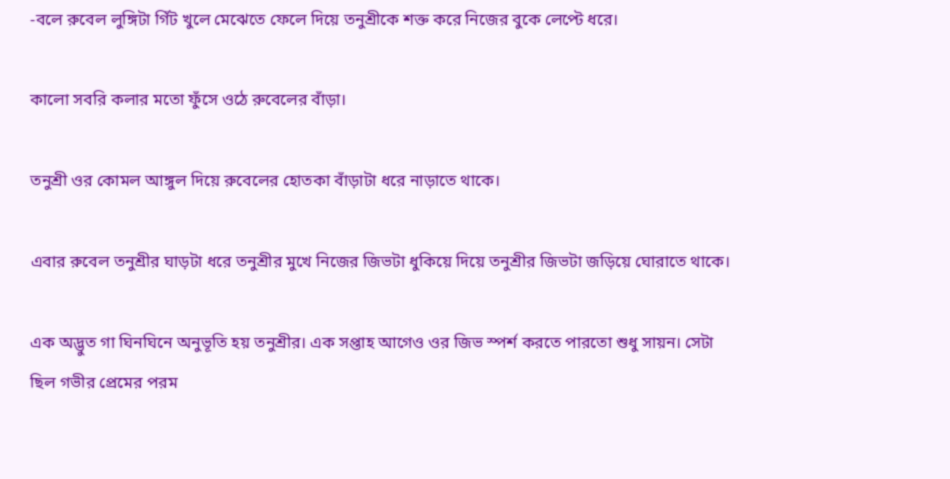-বলে রুবেল লুঙ্গিটা গিঁট খুলে মেঝেতে ফেলে দিয়ে তনুশ্রীকে শক্ত করে নিজের বুকে লেপ্টে ধরে।

কালো সবরি কলার মতো ফুঁসে ওঠে রুবেলের বাঁড়া।

তনুশ্রী ওর কোমল আঙ্গুল দিয়ে রুবেলের হোতকা বাঁড়াটা ধরে নাড়াতে থাকে।

এবার রুবেল তনুশ্রীর ঘাড়টা ধরে তনুশ্রীর মুখে নিজের জিভটা ধুকিয়ে দিয়ে তনুশ্রীর জিভটা জড়িয়ে ঘোরাতে থাকে।

এক অদ্ভুত গা ঘিনঘিনে অনুভূতি হয় তনুশ্রীর। এক সপ্তাহ আগেও ওর জিভ স্পর্শ করতে পারতো শুধু সায়ন। সেটা ছিল গভীর প্রেমের পরম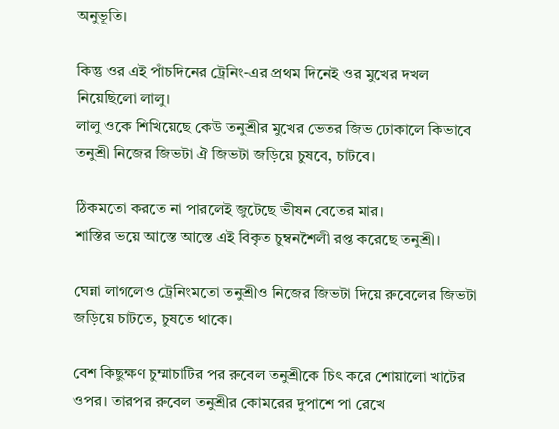অনুভূতি।

কিন্তু ওর এই পাঁচদিনের ট্রেনিং-এর প্রথম দিনেই ওর মুখের দখল নিয়েছিলো লালু।
লালু ওকে শিখিয়েছে কেউ তনুশ্রীর মুখের ভেতর জিভ ঢোকালে কিভাবে তনুশ্রী নিজের জিভটা ঐ জিভটা জড়িয়ে চুষবে, চাটবে।

ঠিকমতো করতে না পারলেই জুটেছে ভীষন বেতের মার।
শাস্তির ভয়ে আস্তে আস্তে এই বিকৃত চুম্বনশৈলী রপ্ত করেছে তনুশ্রী।

ঘেন্না লাগলেও ট্রেনিংমতো তনুশ্রীও নিজের জিভটা দিয়ে রুবেলের জিভটা জড়িয়ে চাটতে, চুষতে থাকে।

বেশ কিছুক্ষণ চুম্মাচাটির পর রুবেল তনুশ্রীকে চিৎ করে শোয়ালো খাটের ওপর। তারপর রুবেল তনুশ্রীর কোমরের দুপাশে পা রেখে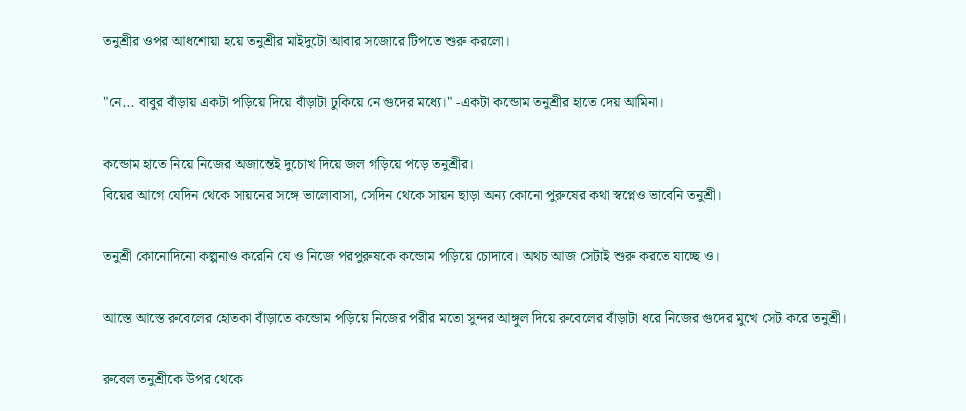তনুশ্রীর ওপর আধশোয়া হয়ে তনুশ্রীর মাইদুটো আবার সজোরে টিপতে শুরু করলো।

"নে... বাবুর বাঁড়ায় একটা পড়িয়ে দিয়ে বাঁড়াটা ঢুকিয়ে নে গুদের মধ্যে।" -একটা কন্ডোম তনুশ্রীর হাতে দেয় আমিনা।

কন্ডোম হাতে নিয়ে নিজের অজান্তেই দুচোখ দিয়ে জল গড়িয়ে পড়ে তনুশ্রীর।
বিয়ের আগে যেদিন থেকে সায়নের সঙ্গে ভালোবাসা, সেদিন থেকে সায়ন ছাড়া অন্য কোনো পুরুষের কথা স্বপ্নেও ভাবেনি তনুশ্রী।

তনুশ্রী কোনোদিনো কল্পনাও করেনি যে ও নিজে পরপুরুষকে কন্ডোম পড়িয়ে চোদাবে। অথচ আজ সেটাই শুরু করতে যাচ্ছে ও।

আস্তে আস্তে রুবেলের হোতকা বাঁড়াতে কন্ডোম পড়িয়ে নিজের পরীর মতো সুন্দর আঙ্গুল দিয়ে রুবেলের বাঁড়াটা ধরে নিজের গুদের মুখে সেট করে তনুশ্রী।

রুবেল তনুশ্রীকে উপর থেকে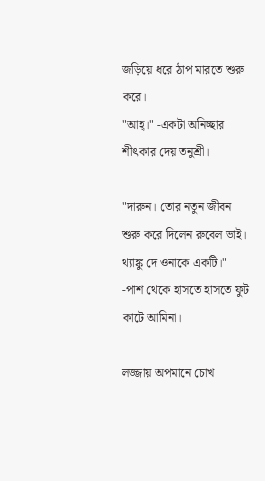জড়িয়ে ধরে ঠাপ মারতে শুরু করে।
"আহ্।" -একটা অনিচ্ছার শীৎকার দেয় তনুশ্রী।

"দারুন। তোর নতুন জীবন শুরু করে দিলেন রুবেল ভাই। থ্যাঙ্কু দে ওনাকে একটি।" -পাশ থেকে হাসতে হাসতে ফুট কাটে আমিনা।

লজ্জায় অপমানে চোখ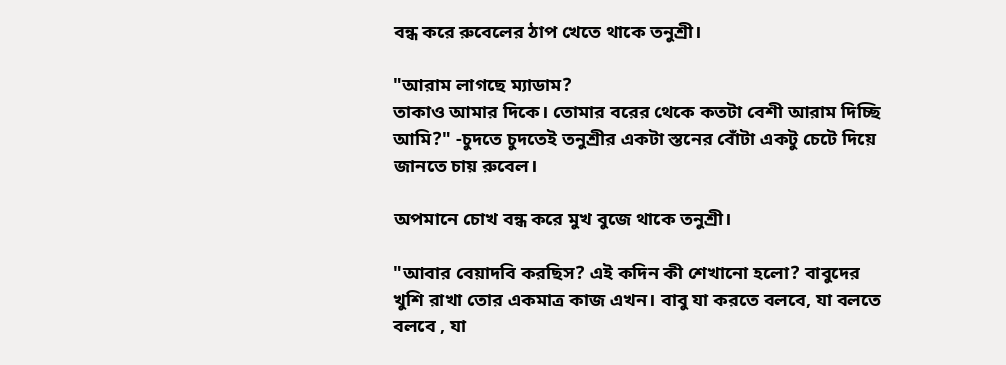বন্ধ করে রুবেলের ঠাপ খেতে থাকে তনুশ্রী।

"আরাম লাগছে ম্যাডাম?
তাকাও আমার দিকে। তোমার বরের থেকে কতটা বেশী আরাম দিচ্ছি আমি?" -চুদতে চুদতেই তনুশ্রীর একটা স্তনের বোঁটা একটু চেটে দিয়ে জানতে চায় রুবেল।

অপমানে চোখ বন্ধ করে মুখ বুজে থাকে তনুশ্রী।

"আবার বেয়াদবি করছিস? এই কদিন কী শেখানো হলো? বাবুদের খুশি রাখা তোর একমাত্র কাজ এখন। বাবু যা করতে বলবে, যা বলতে বলবে , যা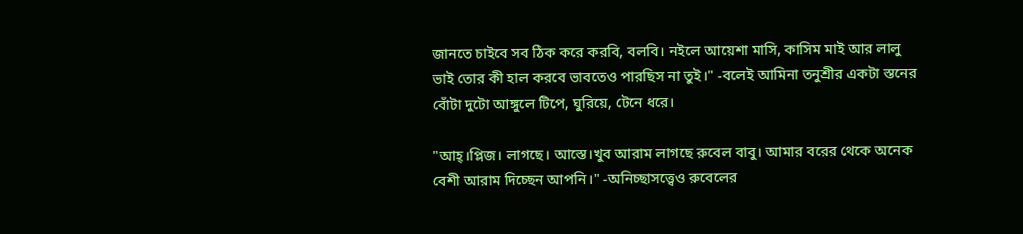জানতে চাইবে সব ঠিক করে করবি, বলবি। নইলে আয়েশা মাসি, কাসিম মাই আর লালু ভাই তোর কী হাল করবে ভাবতেও পারছিস না তুই।" -বলেই আমিনা তনুশ্রীর একটা স্তনের বোঁটা দুটো আঙ্গুলে টিপে, ঘুরিয়ে, টেনে ধরে।

"আহ্।প্লিজ। লাগছে। আস্তে।খুব আরাম লাগছে রুবেল বাবু। আমার বরের থেকে অনেক বেশী আরাম দিচ্ছেন আপনি।" -অনিচ্ছাসত্ত্বেও রুবেলের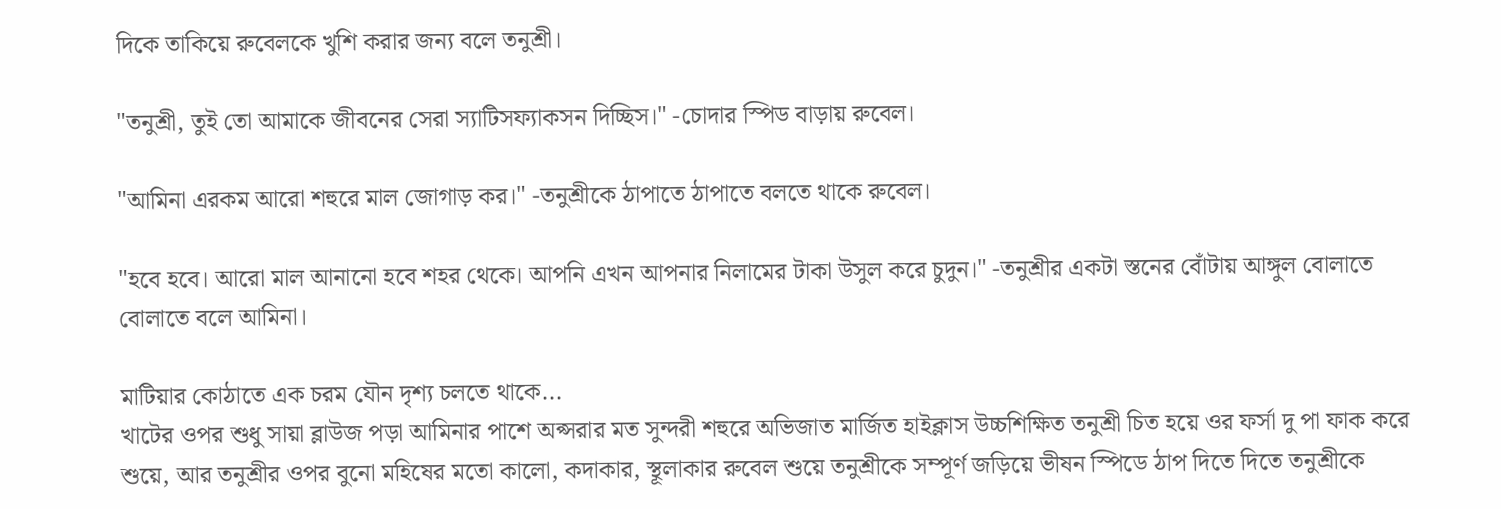দিকে তাকিয়ে রুবেলকে খুশি করার জন্য বলে তনুশ্রী।

"তনুশ্রী, তুই তো আমাকে জীবনের সেরা স্যাটিসফ্যাকসন দিচ্ছিস।" -চোদার স্পিড বাড়ায় রুবেল।

"আমিনা এরকম আরো শহুরে মাল জোগাড় কর।" -তনুশ্রীকে ঠাপাতে ঠাপাতে বলতে থাকে রুবেল।

"হবে হবে। আরো মাল আনানো হবে শহর থেকে। আপনি এখন আপনার নিলামের টাকা উসুল করে চুদুন।" -তনুশ্রীর একটা স্তনের বোঁটায় আঙ্গুল বোলাতে বোলাতে বলে আমিনা।

মাটিয়ার কোঠাতে এক চরম যৌন দৃশ্য চলতে থাকে...
খাটের ওপর শুধু সায়া ব্লাউজ পড়া আমিনার পাশে অপ্সরার মত সুন্দরী শহুরে অভিজাত মার্জিত হাইক্লাস উচ্চশিক্ষিত তনুশ্রী চিত হয়ে ওর ফর্সা দু পা ফাক করে শুয়ে, আর তনুশ্রীর ওপর বুনো মহিষের মতো কালো, কদাকার, স্থূলাকার রুবেল শুয়ে তনুশ্রীকে সম্পূর্ণ জড়িয়ে ভীষন স্পিডে ঠাপ দিতে দিতে তনুশ্রীকে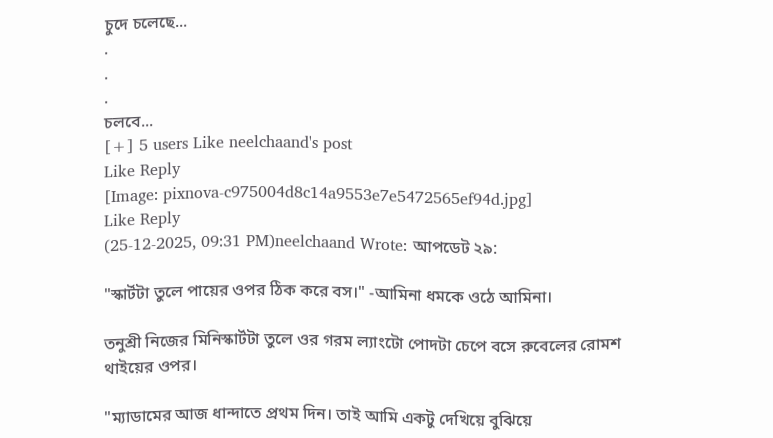চুদে চলেছে...
.
.
.
চলবে...
[+] 5 users Like neelchaand's post
Like Reply
[Image: pixnova-c975004d8c14a9553e7e5472565ef94d.jpg]
Like Reply
(25-12-2025, 09:31 PM)neelchaand Wrote: আপডেট ২৯:

"স্কার্টটা তুলে পায়ের ওপর ঠিক করে বস।" -আমিনা ধমকে ওঠে আমিনা।

তনুশ্রী নিজের মিনিস্কার্টটা তুলে ওর গরম ল্যাংটো পোদটা চেপে বসে রুবেলের রোমশ থাইয়ের ওপর।

"ম্যাডামের আজ ধান্দাতে প্রথম দিন। তাই আমি একটু দেখিয়ে বুঝিয়ে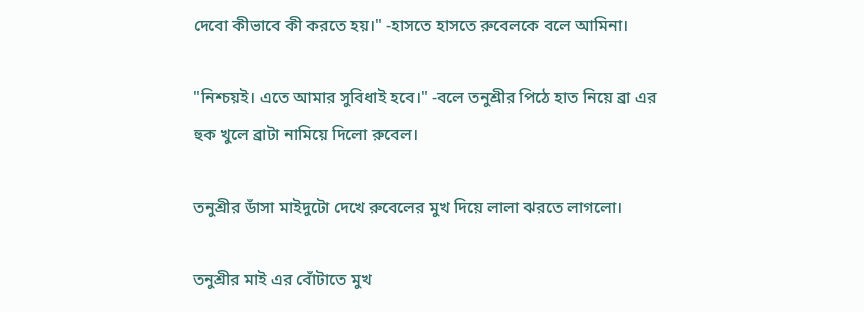দেবো কীভাবে কী করতে হয়।" -হাসতে হাসতে রুবেলকে বলে আমিনা।

"নিশ্চয়ই। এতে আমার সুবিধাই হবে।" -বলে তনুশ্রীর পিঠে হাত নিয়ে ব্রা এর হুক খুলে ব্রাটা নামিয়ে দিলো রুবেল।

তনুশ্রীর ডাঁসা মাইদুটো দেখে রুবেলের মুখ দিয়ে লালা ঝরতে লাগলো।

তনুশ্রীর মাই এর বোঁটাতে মুখ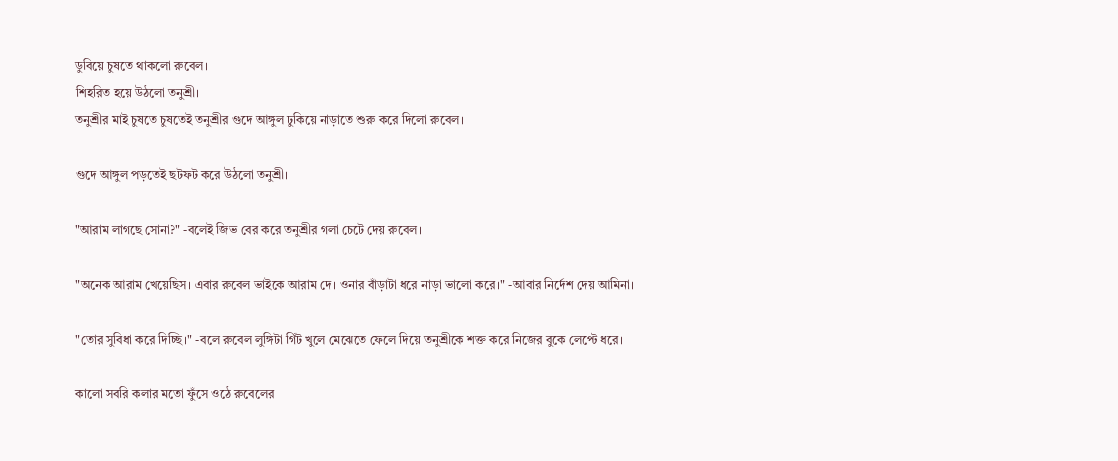ডুবিয়ে চুষতে থাকলো রুবেল।
শিহরিত হয়ে উঠলো তনুশ্রী।
তনুশ্রীর মাই চুষতে চুষতেই তনুশ্রীর গুদে আঙ্গুল ঢুকিয়ে নাড়াতে শুরু করে দিলো রুবেল।

গুদে আঙ্গুল পড়তেই ছটফট করে উঠলো তনুশ্রী।

"আরাম লাগছে সোনা?" -বলেই জিভ বের করে তনুশ্রীর গলা চেটে দেয় রুবেল।

"অনেক আরাম খেয়েছিস। এবার রুবেল ভাইকে আরাম দে। ওনার বাঁড়াটা ধরে নাড়া ভালো করে।" -আবার নির্দেশ দেয় আমিনা।

"তোর সুবিধা করে দিচ্ছি।" -বলে রুবেল লুঙ্গিটা গিঁট খুলে মেঝেতে ফেলে দিয়ে তনুশ্রীকে শক্ত করে নিজের বুকে লেপ্টে ধরে।

কালো সবরি কলার মতো ফুঁসে ওঠে রুবেলের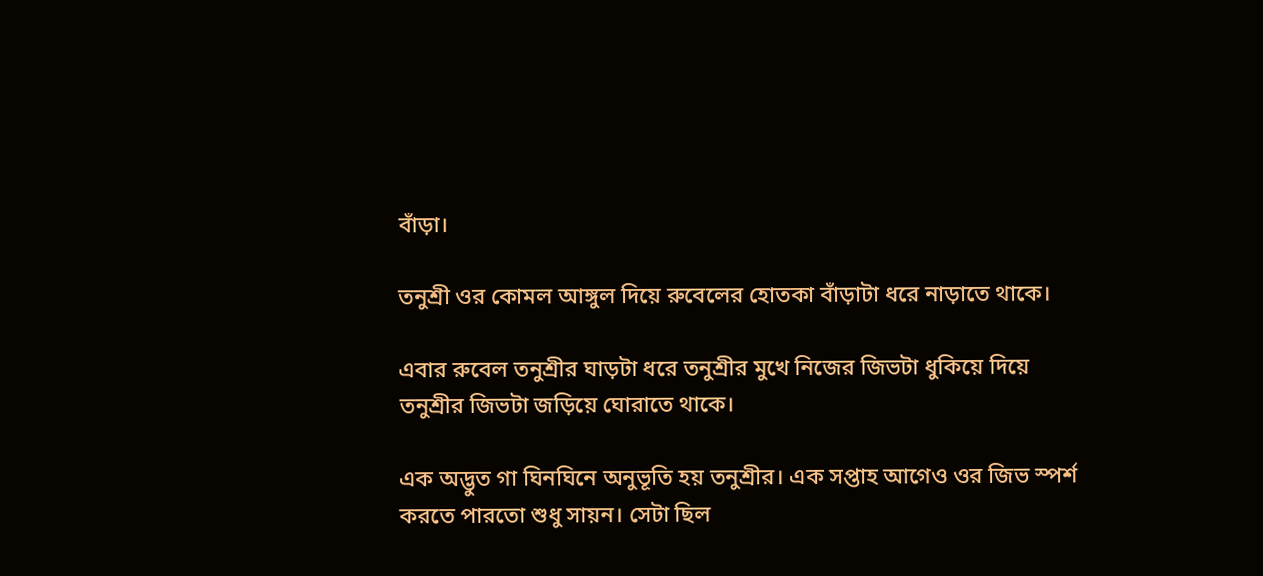বাঁড়া।

তনুশ্রী ওর কোমল আঙ্গুল দিয়ে রুবেলের হোতকা বাঁড়াটা ধরে নাড়াতে থাকে।

এবার রুবেল তনুশ্রীর ঘাড়টা ধরে তনুশ্রীর মুখে নিজের জিভটা ধুকিয়ে দিয়ে তনুশ্রীর জিভটা জড়িয়ে ঘোরাতে থাকে।

এক অদ্ভুত গা ঘিনঘিনে অনুভূতি হয় তনুশ্রীর। এক সপ্তাহ আগেও ওর জিভ স্পর্শ করতে পারতো শুধু সায়ন। সেটা ছিল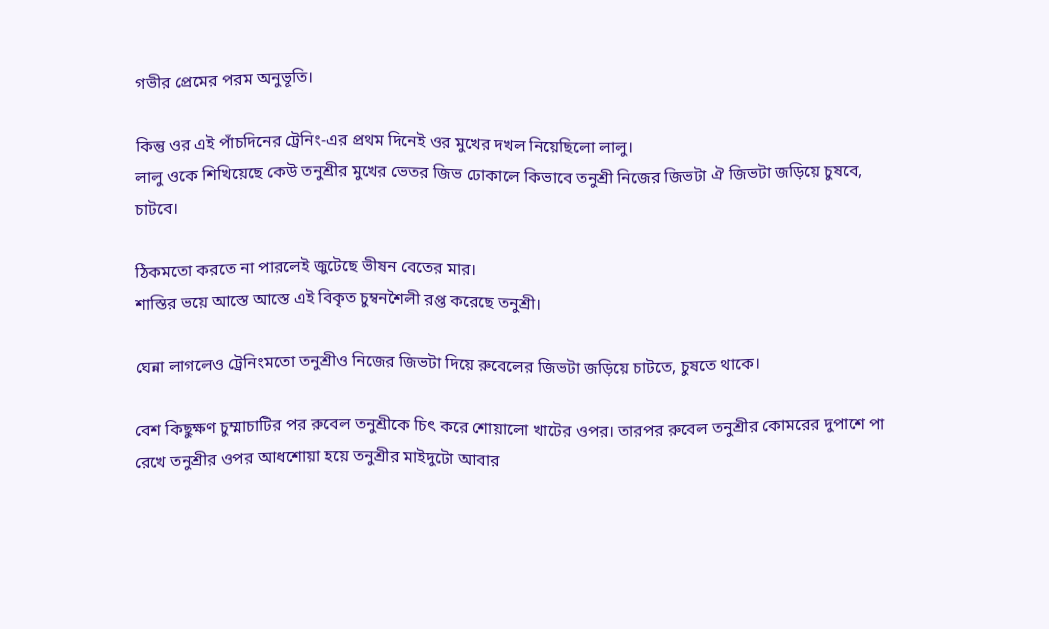গভীর প্রেমের পরম অনুভূতি।

কিন্তু ওর এই পাঁচদিনের ট্রেনিং-এর প্রথম দিনেই ওর মুখের দখল নিয়েছিলো লালু।
লালু ওকে শিখিয়েছে কেউ তনুশ্রীর মুখের ভেতর জিভ ঢোকালে কিভাবে তনুশ্রী নিজের জিভটা ঐ জিভটা জড়িয়ে চুষবে, চাটবে।

ঠিকমতো করতে না পারলেই জুটেছে ভীষন বেতের মার।
শাস্তির ভয়ে আস্তে আস্তে এই বিকৃত চুম্বনশৈলী রপ্ত করেছে তনুশ্রী।

ঘেন্না লাগলেও ট্রেনিংমতো তনুশ্রীও নিজের জিভটা দিয়ে রুবেলের জিভটা জড়িয়ে চাটতে, চুষতে থাকে।

বেশ কিছুক্ষণ চুম্মাচাটির পর রুবেল তনুশ্রীকে চিৎ করে শোয়ালো খাটের ওপর। তারপর রুবেল তনুশ্রীর কোমরের দুপাশে পা রেখে তনুশ্রীর ওপর আধশোয়া হয়ে তনুশ্রীর মাইদুটো আবার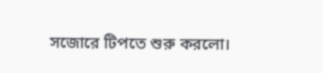সজোরে টিপতে শুরু করলো।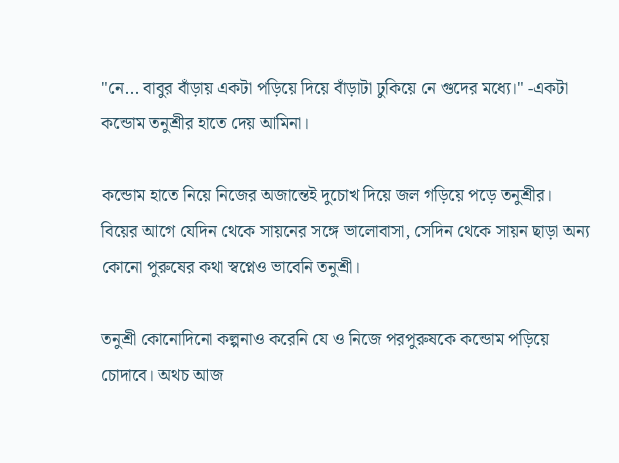"নে... বাবুর বাঁড়ায় একটা পড়িয়ে দিয়ে বাঁড়াটা ঢুকিয়ে নে গুদের মধ্যে।" -একটা কন্ডোম তনুশ্রীর হাতে দেয় আমিনা।

কন্ডোম হাতে নিয়ে নিজের অজান্তেই দুচোখ দিয়ে জল গড়িয়ে পড়ে তনুশ্রীর।
বিয়ের আগে যেদিন থেকে সায়নের সঙ্গে ভালোবাসা, সেদিন থেকে সায়ন ছাড়া অন্য কোনো পুরুষের কথা স্বপ্নেও ভাবেনি তনুশ্রী।

তনুশ্রী কোনোদিনো কল্পনাও করেনি যে ও নিজে পরপুরুষকে কন্ডোম পড়িয়ে চোদাবে। অথচ আজ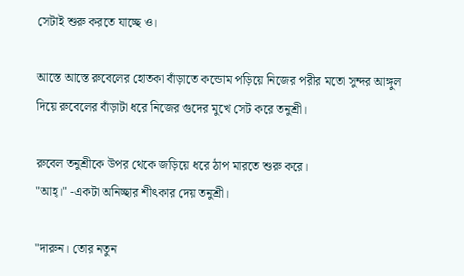সেটাই শুরু করতে যাচ্ছে ও।

আস্তে আস্তে রুবেলের হোতকা বাঁড়াতে কন্ডোম পড়িয়ে নিজের পরীর মতো সুন্দর আঙ্গুল দিয়ে রুবেলের বাঁড়াটা ধরে নিজের গুদের মুখে সেট করে তনুশ্রী।

রুবেল তনুশ্রীকে উপর থেকে জড়িয়ে ধরে ঠাপ মারতে শুরু করে।
"আহ্।" -একটা অনিচ্ছার শীৎকার দেয় তনুশ্রী।

"দারুন। তোর নতুন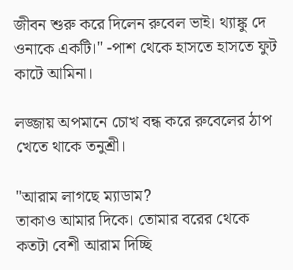জীবন শুরু করে দিলেন রুবেল ভাই। থ্যাঙ্কু দে ওনাকে একটি।" -পাশ থেকে হাসতে হাসতে ফুট কাটে আমিনা।

লজ্জায় অপমানে চোখ বন্ধ করে রুবেলের ঠাপ খেতে থাকে তনুশ্রী।

"আরাম লাগছে ম্যাডাম?
তাকাও আমার দিকে। তোমার বরের থেকে কতটা বেশী আরাম দিচ্ছি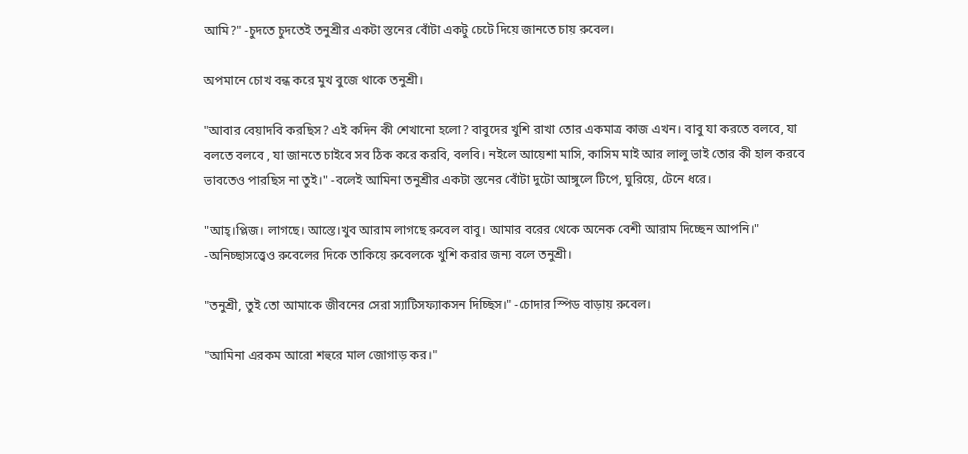আমি?" -চুদতে চুদতেই তনুশ্রীর একটা স্তনের বোঁটা একটু চেটে দিয়ে জানতে চায় রুবেল।

অপমানে চোখ বন্ধ করে মুখ বুজে থাকে তনুশ্রী।

"আবার বেয়াদবি করছিস? এই কদিন কী শেখানো হলো? বাবুদের খুশি রাখা তোর একমাত্র কাজ এখন। বাবু যা করতে বলবে, যা বলতে বলবে , যা জানতে চাইবে সব ঠিক করে করবি, বলবি। নইলে আয়েশা মাসি, কাসিম মাই আর লালু ভাই তোর কী হাল করবে ভাবতেও পারছিস না তুই।" -বলেই আমিনা তনুশ্রীর একটা স্তনের বোঁটা দুটো আঙ্গুলে টিপে, ঘুরিয়ে, টেনে ধরে।

"আহ্।প্লিজ। লাগছে। আস্তে।খুব আরাম লাগছে রুবেল বাবু। আমার বরের থেকে অনেক বেশী আরাম দিচ্ছেন আপনি।" -অনিচ্ছাসত্ত্বেও রুবেলের দিকে তাকিয়ে রুবেলকে খুশি করার জন্য বলে তনুশ্রী।

"তনুশ্রী, তুই তো আমাকে জীবনের সেরা স্যাটিসফ্যাকসন দিচ্ছিস।" -চোদার স্পিড বাড়ায় রুবেল।

"আমিনা এরকম আরো শহুরে মাল জোগাড় কর।"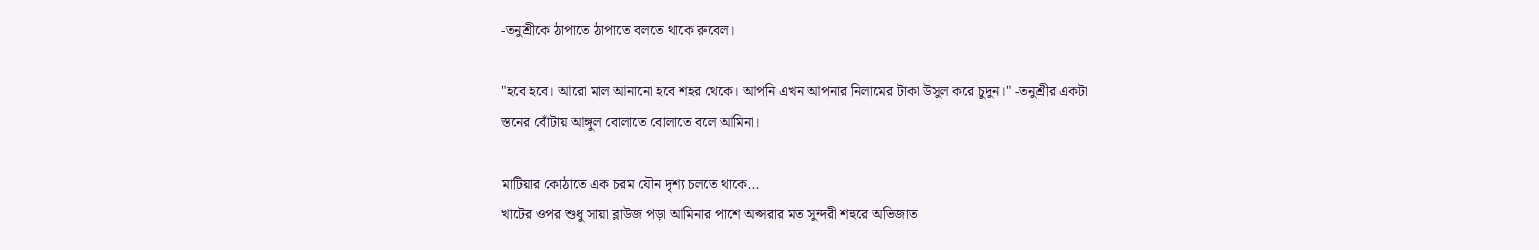-তনুশ্রীকে ঠাপাতে ঠাপাতে বলতে থাকে রুবেল।

"হবে হবে। আরো মাল আনানো হবে শহর থেকে। আপনি এখন আপনার নিলামের টাকা উসুল করে চুদুন।" -তনুশ্রীর একটা স্তনের বোঁটায় আঙ্গুল বোলাতে বোলাতে বলে আমিনা।

মাটিয়ার কোঠাতে এক চরম যৌন দৃশ্য চলতে থাকে...
খাটের ওপর শুধু সায়া ব্লাউজ পড়া আমিনার পাশে অপ্সরার মত সুন্দরী শহুরে অভিজাত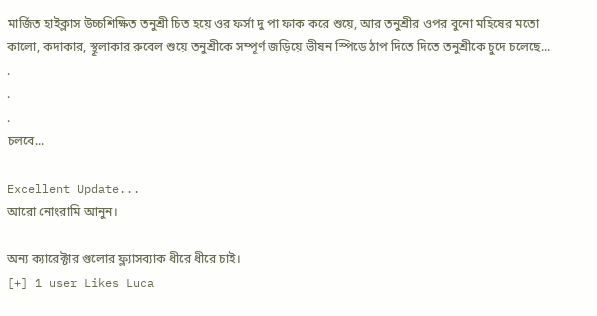মার্জিত হাইক্লাস উচ্চশিক্ষিত তনুশ্রী চিত হয়ে ওর ফর্সা দু পা ফাক করে শুয়ে, আর তনুশ্রীর ওপর বুনো মহিষের মতো কালো, কদাকার, স্থূলাকার রুবেল শুয়ে তনুশ্রীকে সম্পূর্ণ জড়িয়ে ভীষন স্পিডে ঠাপ দিতে দিতে তনুশ্রীকে চুদে চলেছে...
.
.
.
চলবে...

Excellent Update...
আরো নোংরামি আনুন।

অন্য ক্যারেক্টার গুলোর ফ্ল্যাসব্যাক ধীরে ধীরে চাই।
[+] 1 user Likes Luca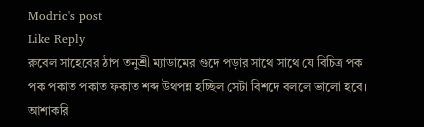Modric's post
Like Reply
রুবেল সাহেবের ঠাপ তনুশ্রী ম্যাডামের গুদে পড়ার সাথে সাথে যে বিচিত্র পক পক পকাত পকাত ফকাত শব্দ উথপন্ন হচ্ছিল সেটা বিশদে বললে ভালো হবে। আশাকরি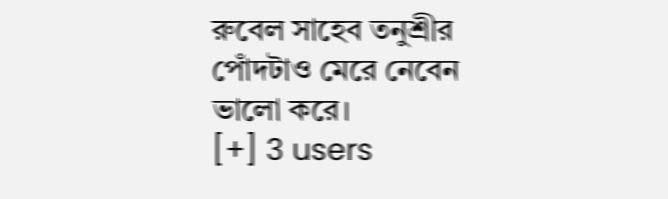রুবেল সাহেব তনুশ্রীর পোঁদটাও মেরে নেবেন ভালো করে।
[+] 3 users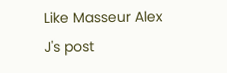Like Masseur Alex J's post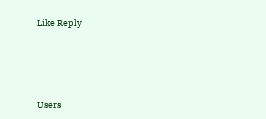Like Reply




Users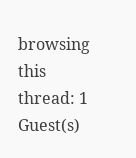browsing this thread: 1 Guest(s)